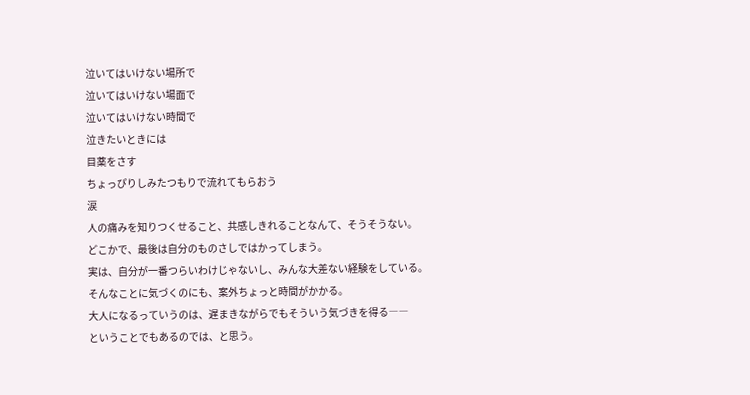泣いてはいけない場所で
泣いてはいけない場面で
泣いてはいけない時間で
泣きたいときには
目薬をさす
ちょっぴりしみたつもりで流れてもらおう
涙
人の痛みを知りつくせること、共感しきれることなんて、そうそうない。
どこかで、最後は自分のものさしではかってしまう。
実は、自分が一番つらいわけじゃないし、みんな大差ない経験をしている。
そんなことに気づくのにも、案外ちょっと時間がかかる。
大人になるっていうのは、遅まきながらでもそういう気づきを得る――
ということでもあるのでは、と思う。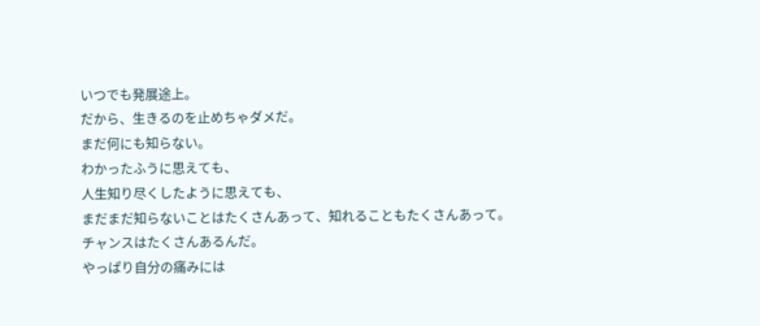いつでも発展途上。
だから、生きるのを止めちゃダメだ。
まだ何にも知らない。
わかったふうに思えても、
人生知り尽くしたように思えても、
まだまだ知らないことはたくさんあって、知れることもたくさんあって。
チャンスはたくさんあるんだ。
やっぱり自分の痛みには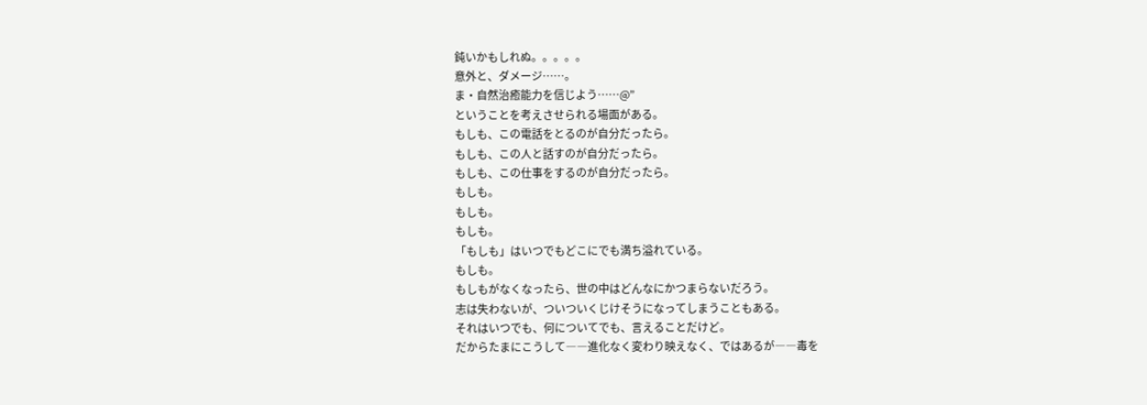鈍いかもしれぬ。。。。。
意外と、ダメージ……。
ま・自然治癒能力を信じよう……@”
ということを考えさせられる場面がある。
もしも、この電話をとるのが自分だったら。
もしも、この人と話すのが自分だったら。
もしも、この仕事をするのが自分だったら。
もしも。
もしも。
もしも。
「もしも」はいつでもどこにでも満ち溢れている。
もしも。
もしもがなくなったら、世の中はどんなにかつまらないだろう。
志は失わないが、ついついくじけそうになってしまうこともある。
それはいつでも、何についてでも、言えることだけど。
だからたまにこうして――進化なく変わり映えなく、ではあるが――毒を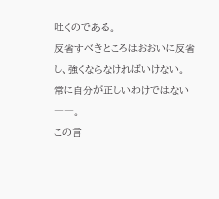吐くのである。
反省すべきところはおおいに反省し、強くならなければいけない。
常に自分が正しいわけではない――。
この言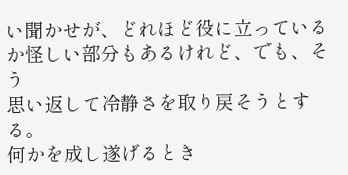い聞かせが、どれほど役に立っているか怪しい部分もあるけれど、でも、そう
思い返して冷静さを取り戻そうとする。
何かを成し遂げるとき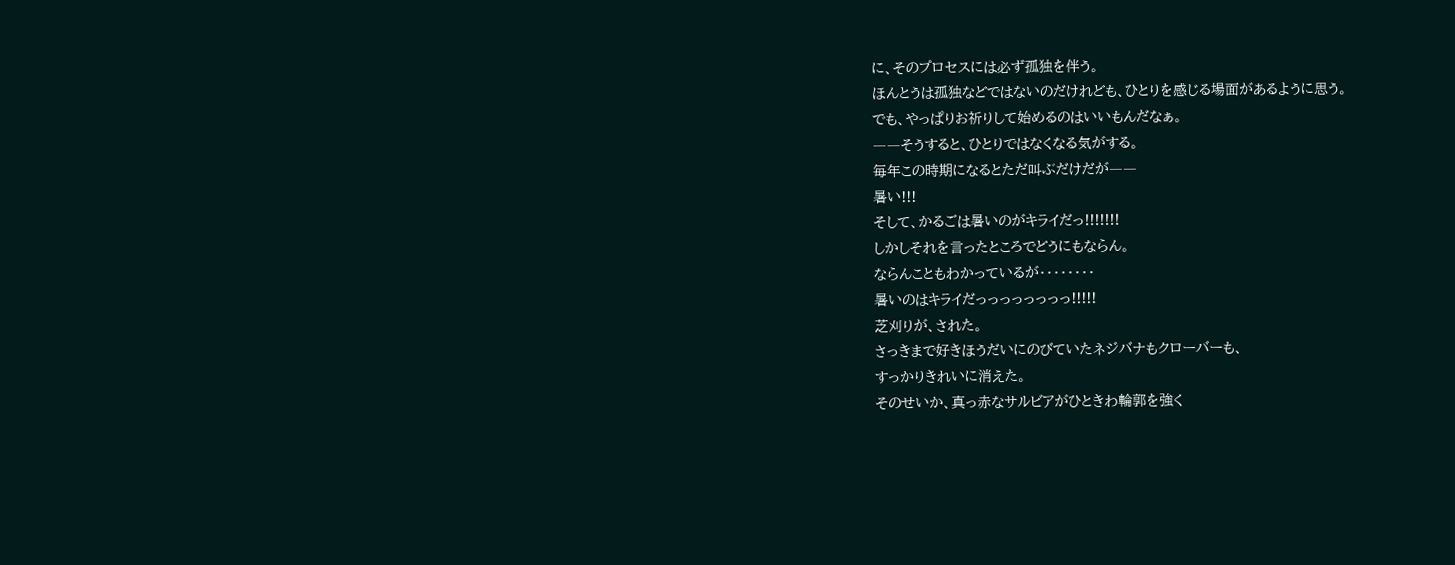に、そのプロセスには必ず孤独を伴う。
ほんとうは孤独などではないのだけれども、ひとりを感じる場面があるように思う。
でも、やっぱりお祈りして始めるのはいいもんだなぁ。
――そうすると、ひとりではなくなる気がする。
毎年この時期になるとただ叫ぶだけだが――
暑い!!!
そして、かるごは暑いのがキライだっ!!!!!!!
しかしそれを言ったところでどうにもならん。
ならんこともわかっているが・・・・・・・・
暑いのはキライだっっっっっっっっ!!!!!
芝刈りが、された。
さっきまで好きほうだいにのびていたネジバナもクローバーも、
すっかりきれいに消えた。
そのせいか、真っ赤なサルビアがひときわ輪郭を強く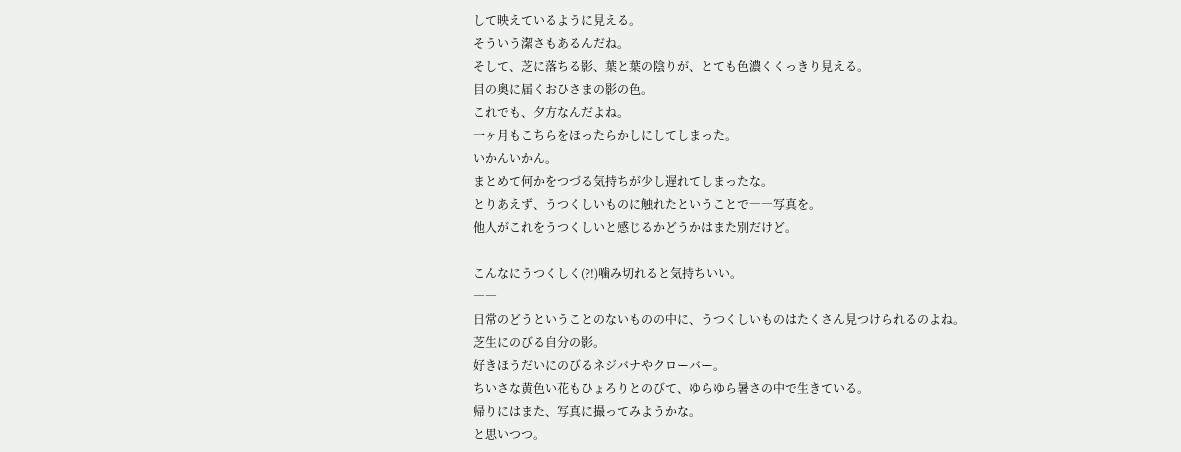して映えているように見える。
そういう潔さもあるんだね。
そして、芝に落ちる影、葉と葉の陰りが、とても色濃くくっきり見える。
目の奥に届くおひさまの影の色。
これでも、夕方なんだよね。
一ヶ月もこちらをほったらかしにしてしまった。
いかんいかん。
まとめて何かをつづる気持ちが少し遅れてしまったな。
とりあえず、うつくしいものに触れたということで――写真を。
他人がこれをうつくしいと感じるかどうかはまた別だけど。

こんなにうつくしく(?!)噛み切れると気持ちいい。
――
日常のどうということのないものの中に、うつくしいものはたくさん見つけられるのよね。
芝生にのびる自分の影。
好きほうだいにのびるネジバナやクローバー。
ちいさな黄色い花もひょろりとのびて、ゆらゆら暑さの中で生きている。
帰りにはまた、写真に撮ってみようかな。
と思いつつ。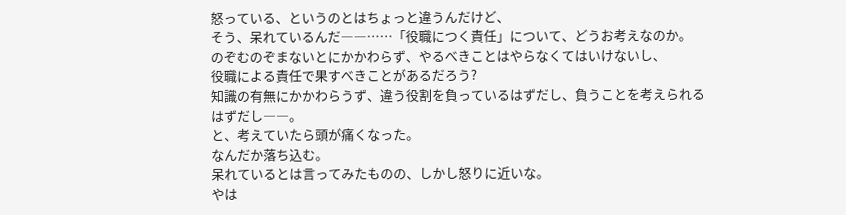怒っている、というのとはちょっと違うんだけど、
そう、呆れているんだ――……「役職につく責任」について、どうお考えなのか。
のぞむのぞまないとにかかわらず、やるべきことはやらなくてはいけないし、
役職による責任で果すべきことがあるだろう?
知識の有無にかかわらうず、違う役割を負っているはずだし、負うことを考えられる
はずだし――。
と、考えていたら頭が痛くなった。
なんだか落ち込む。
呆れているとは言ってみたものの、しかし怒りに近いな。
やは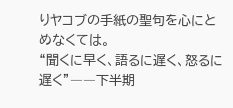りヤコブの手紙の聖句を心にとめなくては。
“聞くに早く、語るに遅く、怒るに遅く”――下半期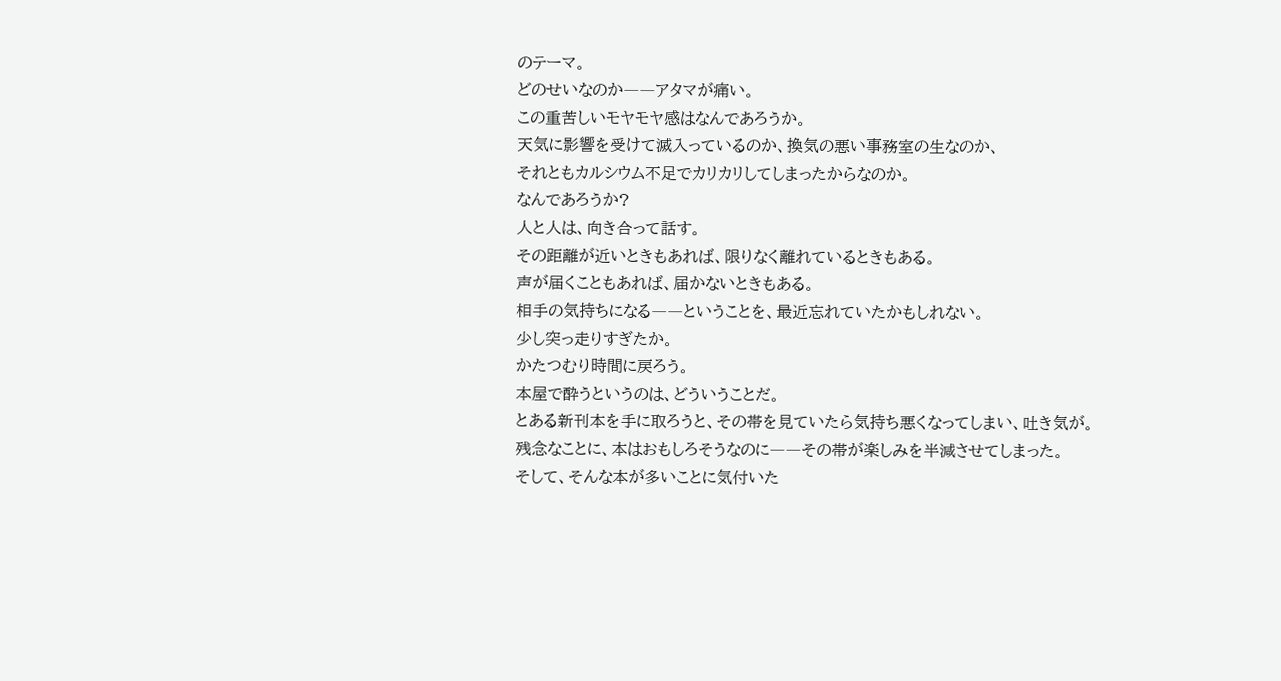のテーマ。
どのせいなのか――アタマが痛い。
この重苦しいモヤモヤ感はなんであろうか。
天気に影響を受けて滅入っているのか、換気の悪い事務室の生なのか、
それともカルシウム不足でカリカリしてしまったからなのか。
なんであろうか?
人と人は、向き合って話す。
その距離が近いときもあれば、限りなく離れているときもある。
声が届くこともあれば、届かないときもある。
相手の気持ちになる――ということを、最近忘れていたかもしれない。
少し突っ走りすぎたか。
かたつむり時間に戻ろう。
本屋で酔うというのは、どういうことだ。
とある新刊本を手に取ろうと、その帯を見ていたら気持ち悪くなってしまい、吐き気が。
残念なことに、本はおもしろそうなのに――その帯が楽しみを半減させてしまった。
そして、そんな本が多いことに気付いた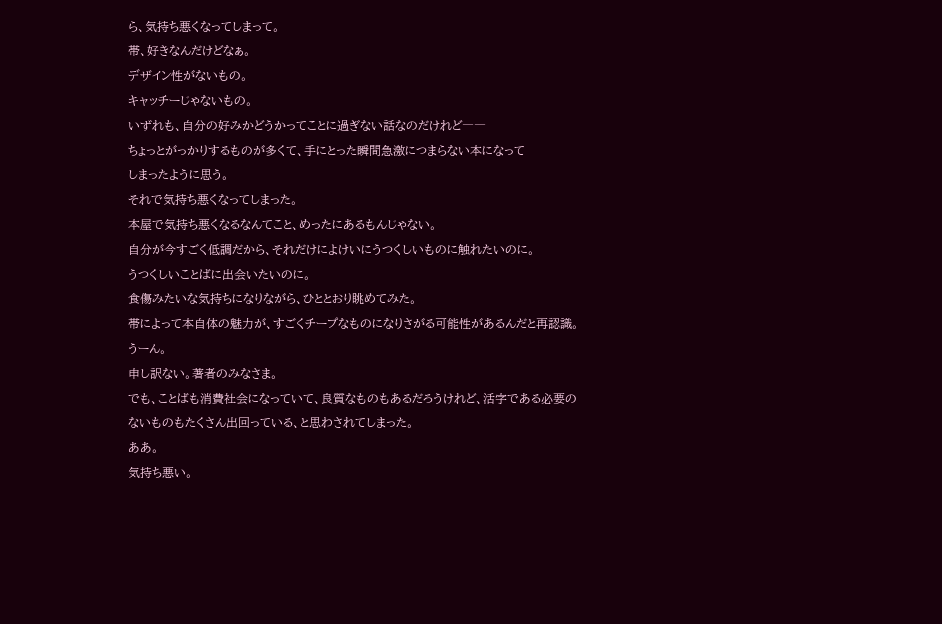ら、気持ち悪くなってしまって。
帯、好きなんだけどなぁ。
デザイン性がないもの。
キャッチーじゃないもの。
いずれも、自分の好みかどうかってことに過ぎない話なのだけれど――
ちょっとがっかりするものが多くて、手にとった瞬間急激につまらない本になって
しまったように思う。
それで気持ち悪くなってしまった。
本屋で気持ち悪くなるなんてこと、めったにあるもんじゃない。
自分が今すごく低調だから、それだけによけいにうつくしいものに触れたいのに。
うつくしいことばに出会いたいのに。
食傷みたいな気持ちになりながら、ひととおり眺めてみた。
帯によって本自体の魅力が、すごくチープなものになりさがる可能性があるんだと再認識。
うーん。
申し訳ない。著者のみなさま。
でも、ことばも消費社会になっていて、良質なものもあるだろうけれど、活字である必要の
ないものもたくさん出回っている、と思わされてしまった。
ああ。
気持ち悪い。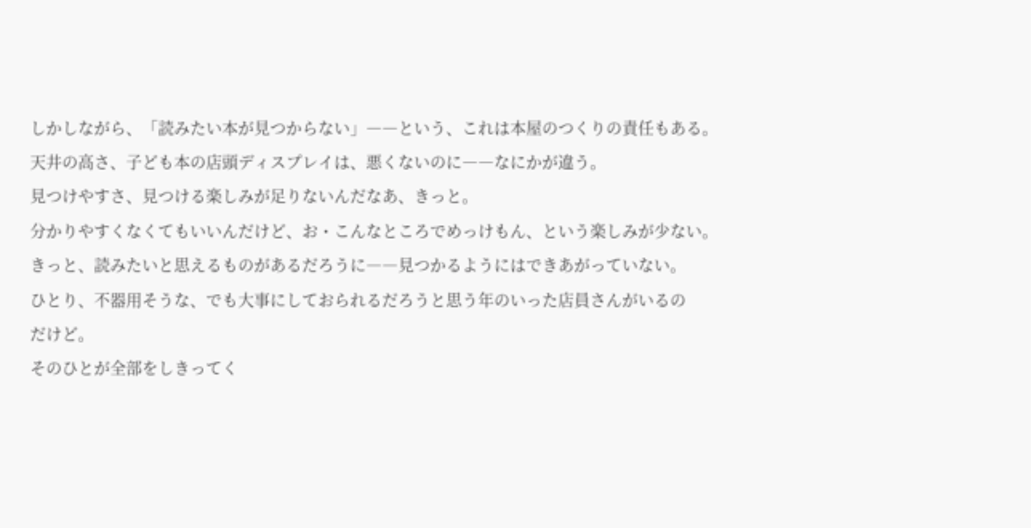しかしながら、「読みたい本が見つからない」――という、これは本屋のつくりの責任もある。
天井の高さ、子ども本の店頭ディスプレイは、悪くないのに――なにかが違う。
見つけやすさ、見つける楽しみが足りないんだなあ、きっと。
分かりやすくなくてもいいんだけど、お・こんなところでめっけもん、という楽しみが少ない。
きっと、読みたいと思えるものがあるだろうに――見つかるようにはできあがっていない。
ひとり、不器用そうな、でも大事にしておられるだろうと思う年のいった店員さんがいるの
だけど。
そのひとが全部をしきってく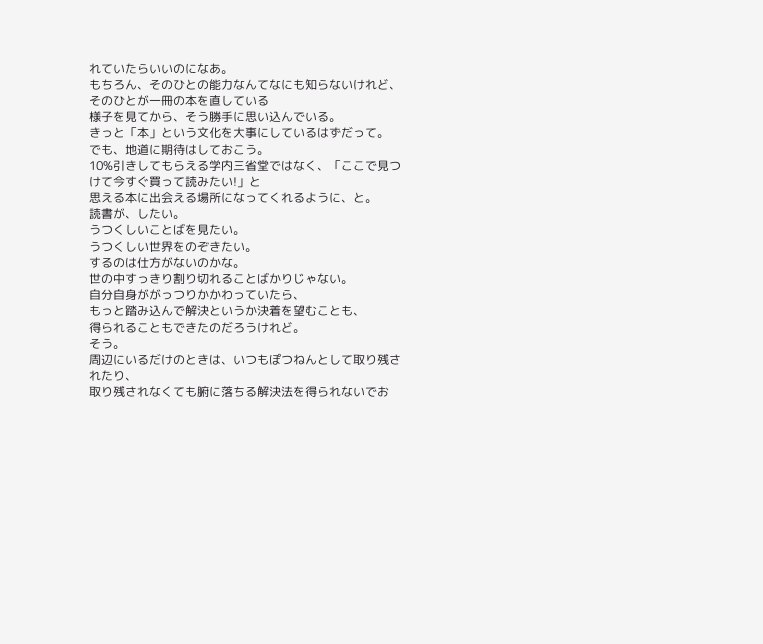れていたらいいのになあ。
もちろん、そのひとの能力なんてなにも知らないけれど、そのひとが一冊の本を直している
様子を見てから、そう勝手に思い込んでいる。
きっと「本」という文化を大事にしているはずだって。
でも、地道に期待はしておこう。
10%引きしてもらえる学内三省堂ではなく、「ここで見つけて今すぐ買って読みたい!」と
思える本に出会える場所になってくれるように、と。
読書が、したい。
うつくしいことばを見たい。
うつくしい世界をのぞきたい。
するのは仕方がないのかな。
世の中すっきり割り切れることばかりじゃない。
自分自身ががっつりかかわっていたら、
もっと踏み込んで解決というか決着を望むことも、
得られることもできたのだろうけれど。
そう。
周辺にいるだけのときは、いつもぽつねんとして取り残されたり、
取り残されなくても腑に落ちる解決法を得られないでお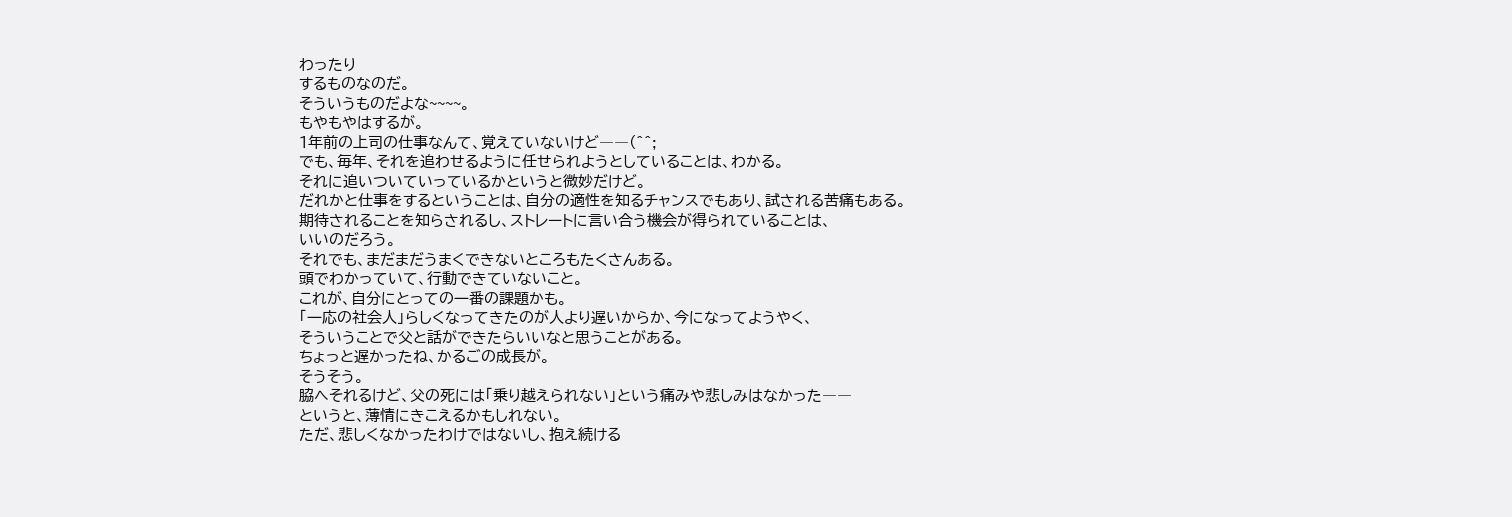わったり
するものなのだ。
そういうものだよな~~~~。
もやもやはするが。
1年前の上司の仕事なんて、覚えていないけど――(^^;
でも、毎年、それを追わせるように任せられようとしていることは、わかる。
それに追いついていっているかというと微妙だけど。
だれかと仕事をするということは、自分の適性を知るチャンスでもあり、試される苦痛もある。
期待されることを知らされるし、ストレートに言い合う機会が得られていることは、
いいのだろう。
それでも、まだまだうまくできないところもたくさんある。
頭でわかっていて、行動できていないこと。
これが、自分にとっての一番の課題かも。
「一応の社会人」らしくなってきたのが人より遅いからか、今になってようやく、
そういうことで父と話ができたらいいなと思うことがある。
ちょっと遅かったね、かるごの成長が。
そうそう。
脇へそれるけど、父の死には「乗り越えられない」という痛みや悲しみはなかった――
というと、薄情にきこえるかもしれない。
ただ、悲しくなかったわけではないし、抱え続ける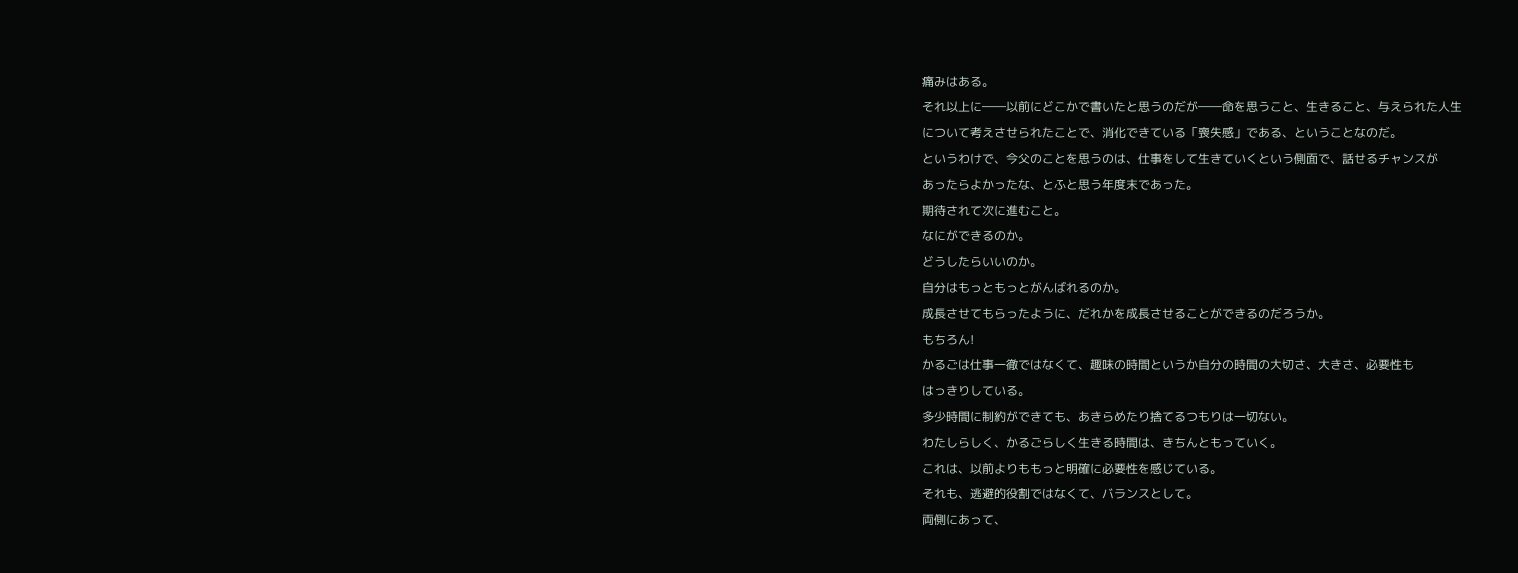痛みはある。
それ以上に――以前にどこかで書いたと思うのだが――命を思うこと、生きること、与えられた人生
について考えさせられたことで、消化できている「喪失感」である、ということなのだ。
というわけで、今父のことを思うのは、仕事をして生きていくという側面で、話せるチャンスが
あったらよかったな、とふと思う年度末であった。
期待されて次に進むこと。
なにができるのか。
どうしたらいいのか。
自分はもっともっとがんばれるのか。
成長させてもらったように、だれかを成長させることができるのだろうか。
もちろん!
かるごは仕事一徹ではなくて、趣味の時間というか自分の時間の大切さ、大きさ、必要性も
はっきりしている。
多少時間に制約ができても、あきらめたり捨てるつもりは一切ない。
わたしらしく、かるごらしく生きる時間は、きちんともっていく。
これは、以前よりももっと明確に必要性を感じている。
それも、逃避的役割ではなくて、バランスとして。
両側にあって、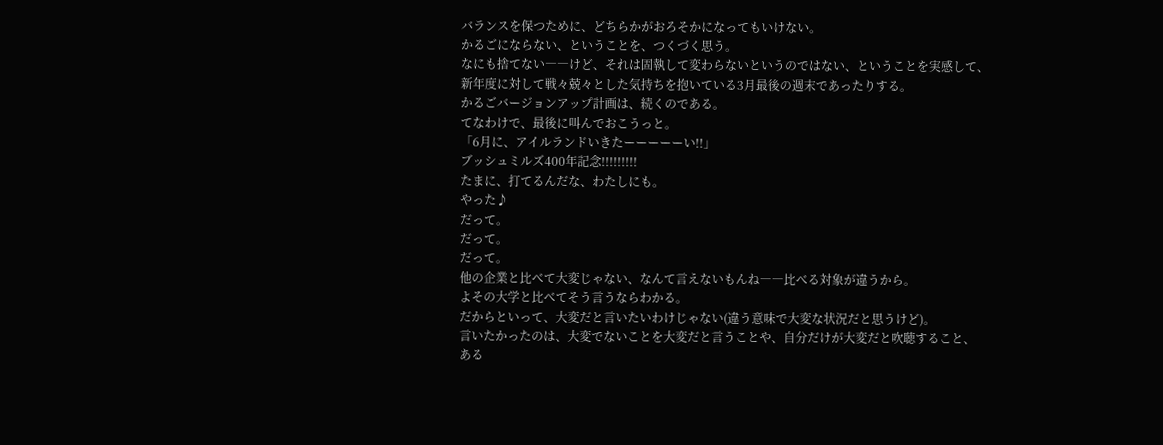バランスを保つために、どちらかがおろそかになってもいけない。
かるごにならない、ということを、つくづく思う。
なにも捨てない――けど、それは固執して変わらないというのではない、ということを実感して、
新年度に対して戦々兢々とした気持ちを抱いている3月最後の週末であったりする。
かるごバージョンアップ計画は、続くのである。
てなわけで、最後に叫んでおこうっと。
「6月に、アイルランドいきたーーーーーい!!」
ブッシュミルズ400年記念!!!!!!!!!
たまに、打てるんだな、わたしにも。
やった♪
だって。
だって。
だって。
他の企業と比べて大変じゃない、なんて言えないもんね――比べる対象が違うから。
よその大学と比べてそう言うならわかる。
だからといって、大変だと言いたいわけじゃない(違う意味で大変な状況だと思うけど)。
言いたかったのは、大変でないことを大変だと言うことや、自分だけが大変だと吹聴すること、
ある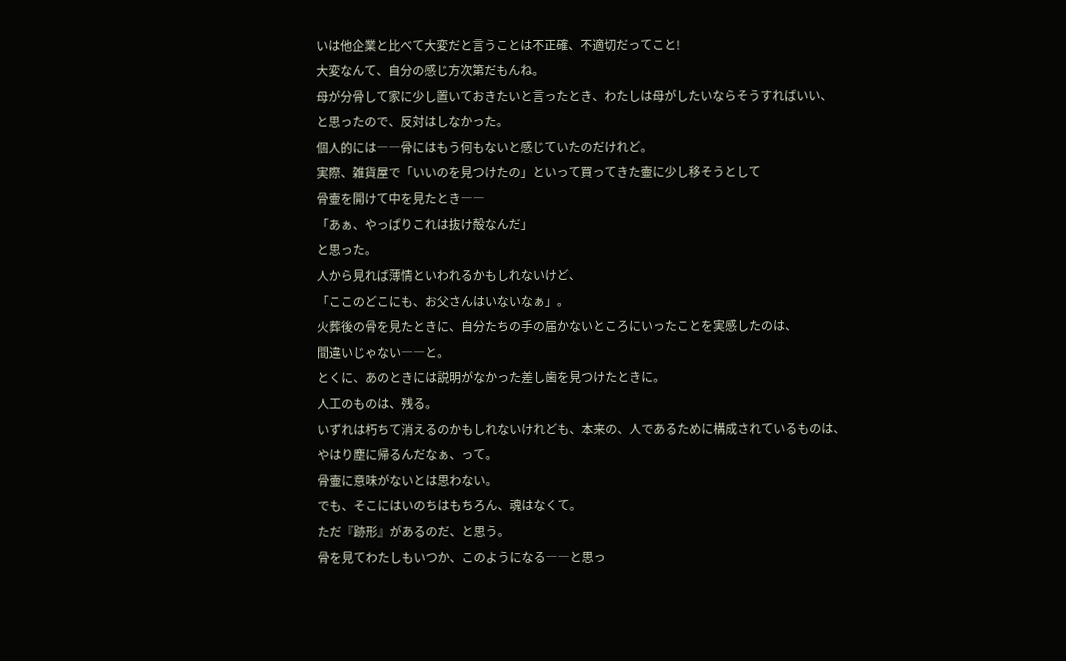いは他企業と比べて大変だと言うことは不正確、不適切だってこと!
大変なんて、自分の感じ方次第だもんね。
母が分骨して家に少し置いておきたいと言ったとき、わたしは母がしたいならそうすればいい、
と思ったので、反対はしなかった。
個人的には――骨にはもう何もないと感じていたのだけれど。
実際、雑貨屋で「いいのを見つけたの」といって買ってきた壷に少し移そうとして
骨壷を開けて中を見たとき――
「あぁ、やっぱりこれは抜け殻なんだ」
と思った。
人から見れば薄情といわれるかもしれないけど、
「ここのどこにも、お父さんはいないなぁ」。
火葬後の骨を見たときに、自分たちの手の届かないところにいったことを実感したのは、
間違いじゃない――と。
とくに、あのときには説明がなかった差し歯を見つけたときに。
人工のものは、残る。
いずれは朽ちて消えるのかもしれないけれども、本来の、人であるために構成されているものは、
やはり塵に帰るんだなぁ、って。
骨壷に意味がないとは思わない。
でも、そこにはいのちはもちろん、魂はなくて。
ただ『跡形』があるのだ、と思う。
骨を見てわたしもいつか、このようになる――と思っ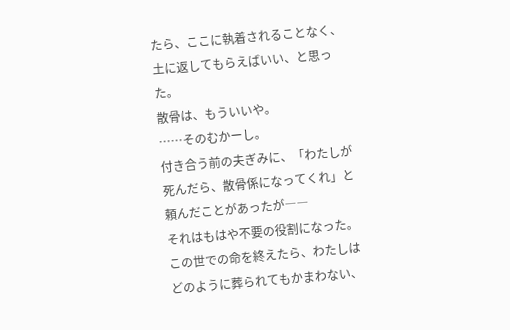たら、ここに執着されることなく、
土に返してもらえばいい、と思った。
散骨は、もういいや。
……そのむかーし。
付き合う前の夫ぎみに、「わたしが死んだら、散骨係になってくれ」と頼んだことがあったが――
それはもはや不要の役割になった。
この世での命を終えたら、わたしはどのように葬られてもかまわない、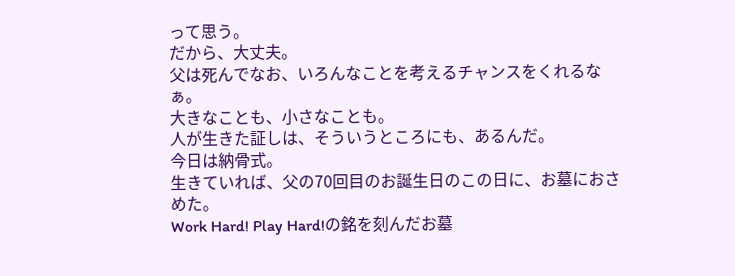って思う。
だから、大丈夫。
父は死んでなお、いろんなことを考えるチャンスをくれるなぁ。
大きなことも、小さなことも。
人が生きた証しは、そういうところにも、あるんだ。
今日は納骨式。
生きていれば、父の70回目のお誕生日のこの日に、お墓におさめた。
Work Hard! Play Hard!の銘を刻んだお墓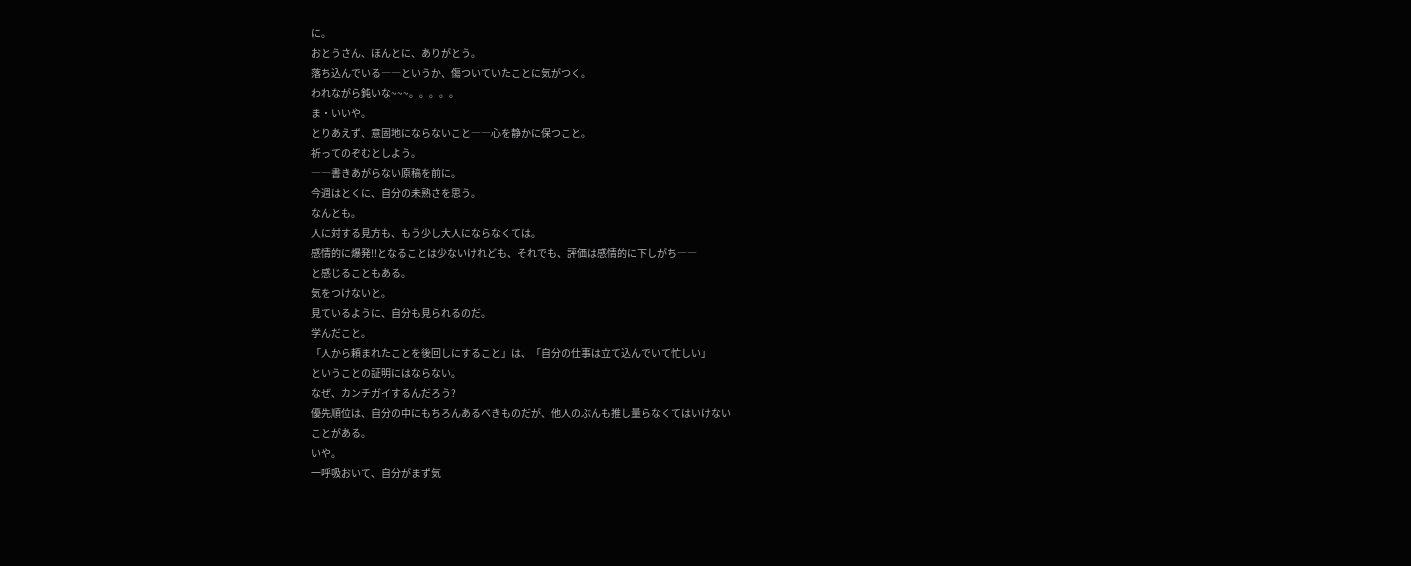に。
おとうさん、ほんとに、ありがとう。
落ち込んでいる――というか、傷ついていたことに気がつく。
われながら鈍いな~~~。。。。。
ま・いいや。
とりあえず、意固地にならないこと――心を静かに保つこと。
祈ってのぞむとしよう。
――書きあがらない原稿を前に。
今週はとくに、自分の未熟さを思う。
なんとも。
人に対する見方も、もう少し大人にならなくては。
感情的に爆発!!となることは少ないけれども、それでも、評価は感情的に下しがち――
と感じることもある。
気をつけないと。
見ているように、自分も見られるのだ。
学んだこと。
「人から頼まれたことを後回しにすること」は、「自分の仕事は立て込んでいて忙しい」
ということの証明にはならない。
なぜ、カンチガイするんだろう?
優先順位は、自分の中にもちろんあるべきものだが、他人のぶんも推し量らなくてはいけない
ことがある。
いや。
一呼吸おいて、自分がまず気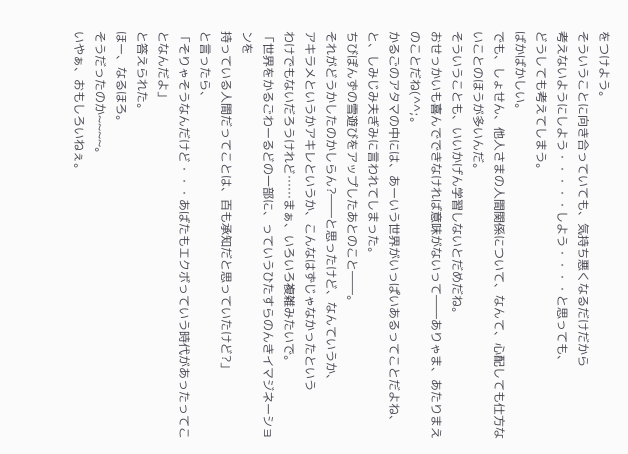をつけよう。
そういうことに向き合っていても、気持ち悪くなるだけだから
考えないようにしよう・・・・・しよう・・・・と思っても、
どうしても考えてしまう。
ばかばかしい。
でも、しょせん、他人さまの人間関係について、なんて、心配しても仕方ないことのほうが多いんだ。
そういうことも、いいかげん学習しないとだめだね。
おせっかいも喜んでできなければ意味がないって――ありゃま、あたりまえのことだね(^^;。
かるごのアタマの中には、あーいう世界がいっぱいあるってことだよね、
と、しみじみ夫ぎみに言われてしまった。
ちびぽんずの雪遊びをアップしたあとのこと――。
それがどうかしたのかしらん?――と思ったけど、なんていうか、
アキラメというかアキレというか、こんなはずじゃなかったという
わけでもないだろうけれど……まぁ、いろいろ複雑みたいで。
「世界をかるごわーるどの一部に、っていうひたすらのんきイマジネーションを
持っている人間だってことは、百も承知だと思っていたけど?」
と言ったら、
「そりゃそうなんだけど・・・あばたもエクボっていう時代があったってことなんだよ」
と答えられた。
ほー、なるほろ。
そうだったのか~~~~。
いやぁ、おもしろいねぇ。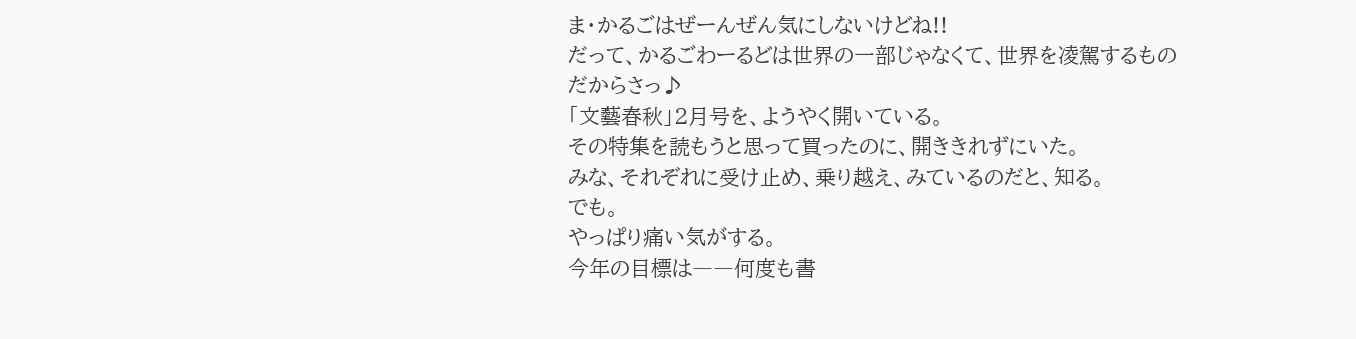ま・かるごはぜーんぜん気にしないけどね!!
だって、かるごわーるどは世界の一部じゃなくて、世界を凌駕するものだからさっ♪
「文藝春秋」2月号を、ようやく開いている。
その特集を読もうと思って買ったのに、開ききれずにいた。
みな、それぞれに受け止め、乗り越え、みているのだと、知る。
でも。
やっぱり痛い気がする。
今年の目標は――何度も書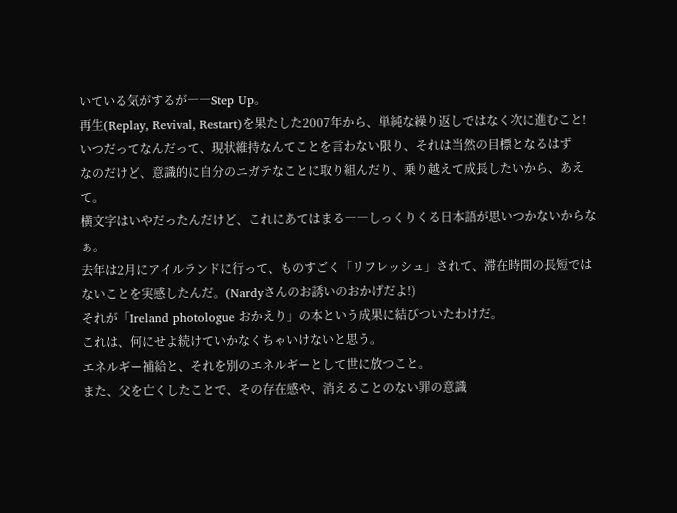いている気がするが――Step Up。
再生(Replay, Revival, Restart)を果たした2007年から、単純な繰り返しではなく次に進むこと!
いつだってなんだって、現状維持なんてことを言わない限り、それは当然の目標となるはず
なのだけど、意識的に自分のニガテなことに取り組んだり、乗り越えて成長したいから、あえて。
横文字はいやだったんだけど、これにあてはまる――しっくりくる日本語が思いつかないからなぁ。
去年は2月にアイルランドに行って、ものすごく「リフレッシュ」されて、滞在時間の長短では
ないことを実感したんだ。(Nardyさんのお誘いのおかげだよ!)
それが「Ireland photologue おかえり」の本という成果に結びついたわけだ。
これは、何にせよ続けていかなくちゃいけないと思う。
エネルギー補給と、それを別のエネルギーとして世に放つこと。
また、父を亡くしたことで、その存在感や、消えることのない罪の意識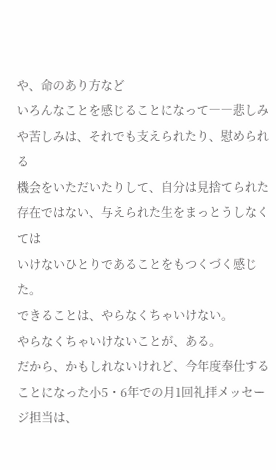や、命のあり方など
いろんなことを感じることになって――悲しみや苦しみは、それでも支えられたり、慰められる
機会をいただいたりして、自分は見捨てられた存在ではない、与えられた生をまっとうしなくては
いけないひとりであることをもつくづく感じた。
できることは、やらなくちゃいけない。
やらなくちゃいけないことが、ある。
だから、かもしれないけれど、今年度奉仕することになった小5・6年での月1回礼拝メッセージ担当は、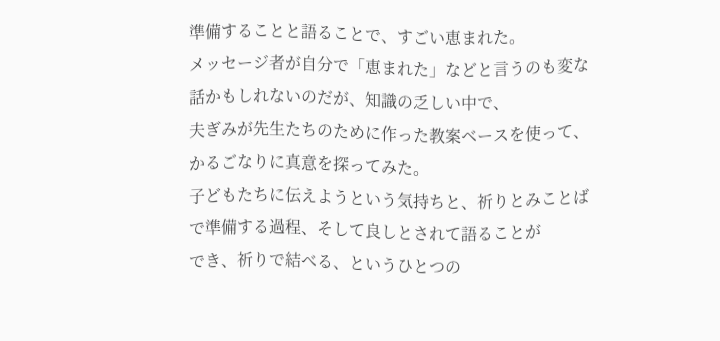準備することと語ることで、すごい恵まれた。
メッセージ者が自分で「恵まれた」などと言うのも変な話かもしれないのだが、知識の乏しい中で、
夫ぎみが先生たちのために作った教案ベースを使って、かるごなりに真意を探ってみた。
子どもたちに伝えようという気持ちと、祈りとみことばで準備する過程、そして良しとされて語ることが
でき、祈りで結べる、というひとつの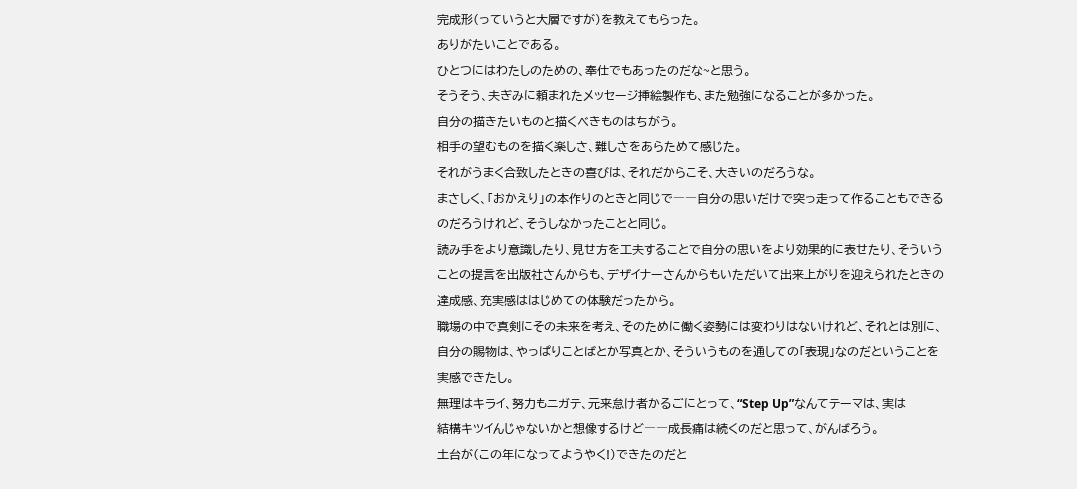完成形(っていうと大層ですが)を教えてもらった。
ありがたいことである。
ひとつにはわたしのための、奉仕でもあったのだな~と思う。
そうそう、夫ぎみに頼まれたメッセージ挿絵製作も、また勉強になることが多かった。
自分の描きたいものと描くべきものはちがう。
相手の望むものを描く楽しさ、難しさをあらためて感じた。
それがうまく合致したときの喜びは、それだからこそ、大きいのだろうな。
まさしく、「おかえり」の本作りのときと同じで――自分の思いだけで突っ走って作ることもできる
のだろうけれど、そうしなかったことと同じ。
読み手をより意識したり、見せ方を工夫することで自分の思いをより効果的に表せたり、そういう
ことの提言を出版社さんからも、デザイナーさんからもいただいて出来上がりを迎えられたときの
達成感、充実感ははじめての体験だったから。
職場の中で真剣にその未来を考え、そのために働く姿勢には変わりはないけれど、それとは別に、
自分の賜物は、やっぱりことばとか写真とか、そういうものを通しての「表現」なのだということを
実感できたし。
無理はキライ、努力もニガテ、元来怠け者かるごにとって、“Step Up”なんてテーマは、実は
結構キツイんじゃないかと想像するけど――成長痛は続くのだと思って、がんばろう。
土台が(この年になってようやく!)できたのだと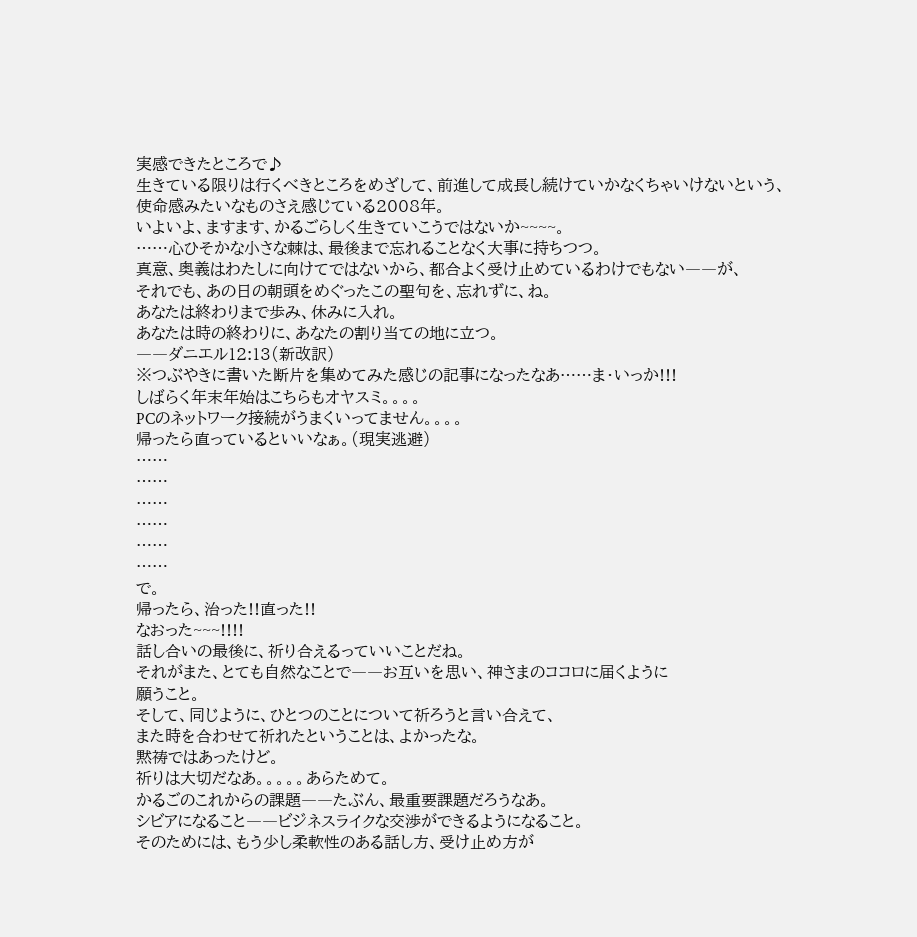実感できたところで♪
生きている限りは行くべきところをめざして、前進して成長し続けていかなくちゃいけないという、
使命感みたいなものさえ感じている2008年。
いよいよ、ますます、かるごらしく生きていこうではないか~~~~。
……心ひそかな小さな棘は、最後まで忘れることなく大事に持ちつつ。
真意、奥義はわたしに向けてではないから、都合よく受け止めているわけでもない――が、
それでも、あの日の朝頭をめぐったこの聖句を、忘れずに、ね。
あなたは終わりまで歩み、休みに入れ。
あなたは時の終わりに、あなたの割り当ての地に立つ。
――ダニエル12:13(新改訳)
※つぶやきに書いた断片を集めてみた感じの記事になったなあ……ま・いっか!!!
しばらく年末年始はこちらもオヤスミ。。。。
PCのネットワーク接続がうまくいってません。。。。
帰ったら直っているといいなぁ。(現実逃避)
……
……
……
……
……
……
で。
帰ったら、治った!!直った!!
なおった~~~!!!!
話し合いの最後に、祈り合えるっていいことだね。
それがまた、とても自然なことで――お互いを思い、神さまのココロに届くように
願うこと。
そして、同じように、ひとつのことについて祈ろうと言い合えて、
また時を合わせて祈れたということは、よかったな。
黙祷ではあったけど。
祈りは大切だなあ。。。。。あらためて。
かるごのこれからの課題――たぶん、最重要課題だろうなあ。
シビアになること――ビジネスライクな交渉ができるようになること。
そのためには、もう少し柔軟性のある話し方、受け止め方が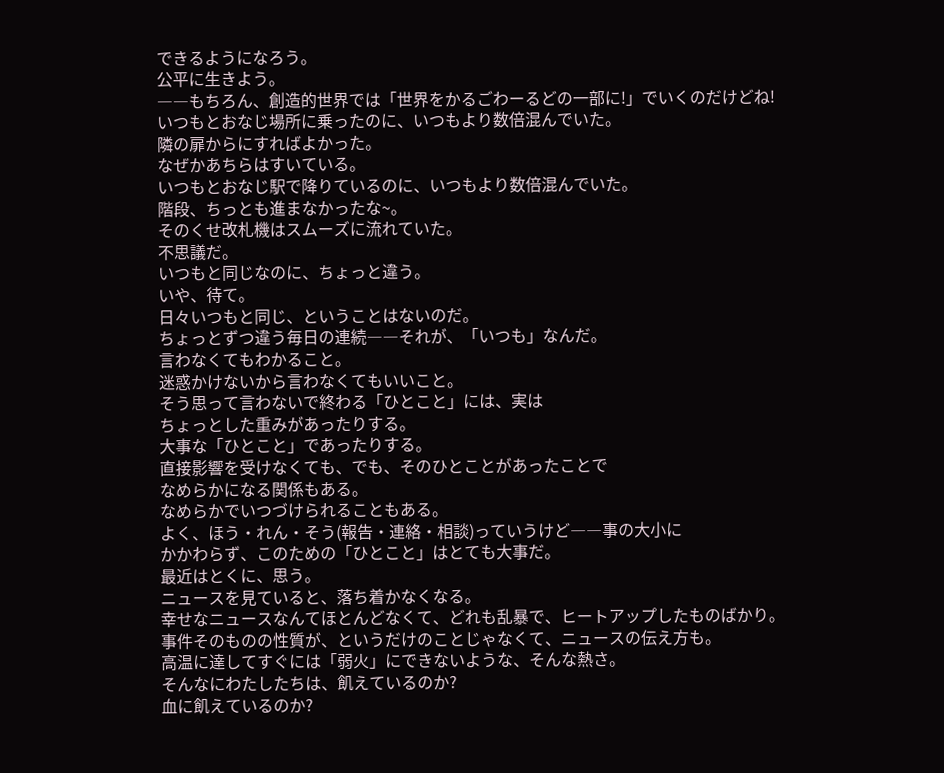できるようになろう。
公平に生きよう。
――もちろん、創造的世界では「世界をかるごわーるどの一部に!」でいくのだけどね!
いつもとおなじ場所に乗ったのに、いつもより数倍混んでいた。
隣の扉からにすればよかった。
なぜかあちらはすいている。
いつもとおなじ駅で降りているのに、いつもより数倍混んでいた。
階段、ちっとも進まなかったな~。
そのくせ改札機はスムーズに流れていた。
不思議だ。
いつもと同じなのに、ちょっと違う。
いや、待て。
日々いつもと同じ、ということはないのだ。
ちょっとずつ違う毎日の連続――それが、「いつも」なんだ。
言わなくてもわかること。
迷惑かけないから言わなくてもいいこと。
そう思って言わないで終わる「ひとこと」には、実は
ちょっとした重みがあったりする。
大事な「ひとこと」であったりする。
直接影響を受けなくても、でも、そのひとことがあったことで
なめらかになる関係もある。
なめらかでいつづけられることもある。
よく、ほう・れん・そう(報告・連絡・相談)っていうけど――事の大小に
かかわらず、このための「ひとこと」はとても大事だ。
最近はとくに、思う。
ニュースを見ていると、落ち着かなくなる。
幸せなニュースなんてほとんどなくて、どれも乱暴で、ヒートアップしたものばかり。
事件そのものの性質が、というだけのことじゃなくて、ニュースの伝え方も。
高温に達してすぐには「弱火」にできないような、そんな熱さ。
そんなにわたしたちは、飢えているのか?
血に飢えているのか?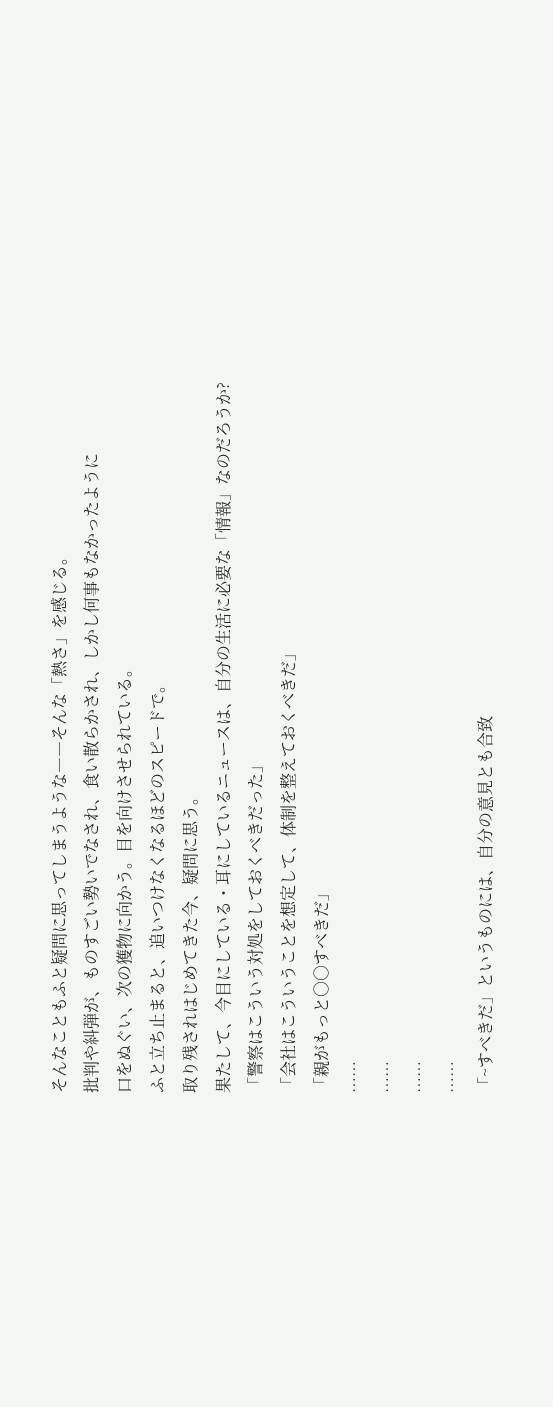そんなこともふと疑問に思ってしまうような――そんな「熱さ」を感じる。
批判や糾弾が、ものすごい勢いでなされ、食い散らかされ、しかし何事もなかったように
口をぬぐい、次の獲物に向かう。目を向けさせられている。
ふと立ち止まると、追いつけなくなるほどのスピードで。
取り残されはじめてきた今、疑問に思う。
果たして、今目にしている・耳にしているニュースは、自分の生活に必要な「情報」なのだろうか?
「警察はこういう対処をしておくべきだった」
「会社はこういうことを想定して、体制を整えておくべきだ」
「親がもっと○○すべきだ」
……
……
……
……
「~すべきだ」というものには、自分の意見とも合致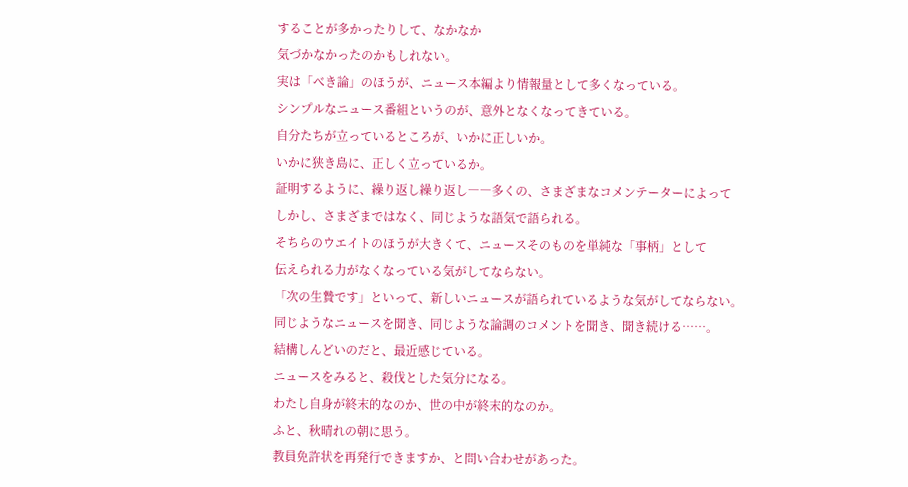することが多かったりして、なかなか
気づかなかったのかもしれない。
実は「べき論」のほうが、ニュース本編より情報量として多くなっている。
シンプルなニュース番組というのが、意外となくなってきている。
自分たちが立っているところが、いかに正しいか。
いかに狭き島に、正しく立っているか。
証明するように、繰り返し繰り返し――多くの、さまざまなコメンテーターによって
しかし、さまざまではなく、同じような語気で語られる。
そちらのウエイトのほうが大きくて、ニュースそのものを単純な「事柄」として
伝えられる力がなくなっている気がしてならない。
「次の生贄です」といって、新しいニュースが語られているような気がしてならない。
同じようなニュースを聞き、同じような論調のコメントを聞き、聞き続ける……。
結構しんどいのだと、最近感じている。
ニュースをみると、殺伐とした気分になる。
わたし自身が終末的なのか、世の中が終末的なのか。
ふと、秋晴れの朝に思う。
教員免許状を再発行できますか、と問い合わせがあった。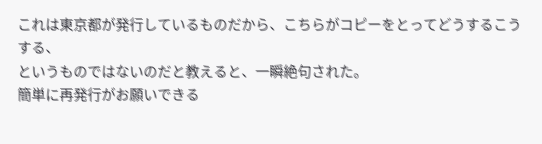これは東京都が発行しているものだから、こちらがコピーをとってどうするこうする、
というものではないのだと教えると、一瞬絶句された。
簡単に再発行がお願いできる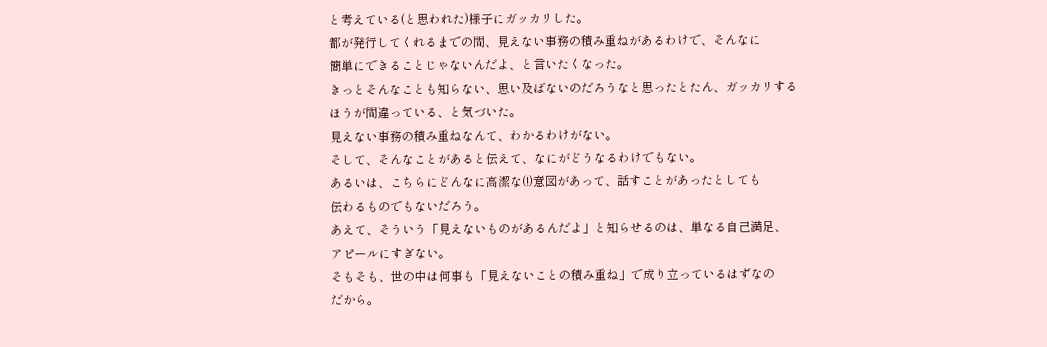と考えている(と思われた)様子にガッカリした。
都が発行してくれるまでの間、見えない事務の積み重ねがあるわけで、そんなに
簡単にできることじゃないんだよ、と言いたくなった。
きっとそんなことも知らない、思い及ばないのだろうなと思ったとたん、ガッカリする
ほうが間違っている、と気づいた。
見えない事務の積み重ねなんて、わかるわけがない。
そして、そんなことがあると伝えて、なにがどうなるわけでもない。
あるいは、こちらにどんなに高潔な(!)意図があって、話すことがあったとしても
伝わるものでもないだろう。
あえて、そういう「見えないものがあるんだよ」と知らせるのは、単なる自己満足、
アピールにすぎない。
そもそも、世の中は何事も「見えないことの積み重ね」で成り立っているはずなの
だから。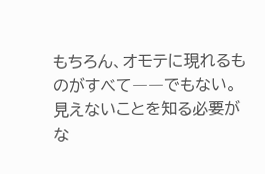もちろん、オモテに現れるものがすべて――でもない。
見えないことを知る必要がな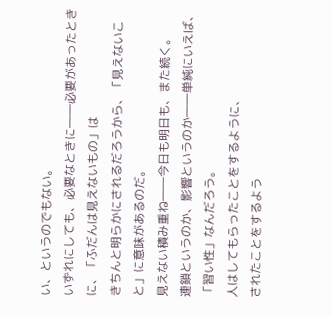い、というのでもない。
いずれにしても、必要なときに――必要があったときに、「ふだんは見えないもの」は
きちんと明らかにされるだろうから、「見えないこと」に意味があるのだ。
見えない積み重ね――今日も明日も、また続く。
連鎖というのか、影響というのか――単純にいえば、「習い性」なんだろう。
人はしてもらったことをするように、
されたことをするよう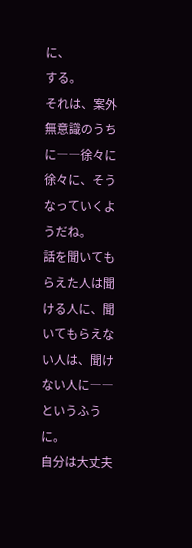に、
する。
それは、案外無意識のうちに――徐々に徐々に、そうなっていくようだね。
話を聞いてもらえた人は聞ける人に、聞いてもらえない人は、聞けない人に――というふうに。
自分は大丈夫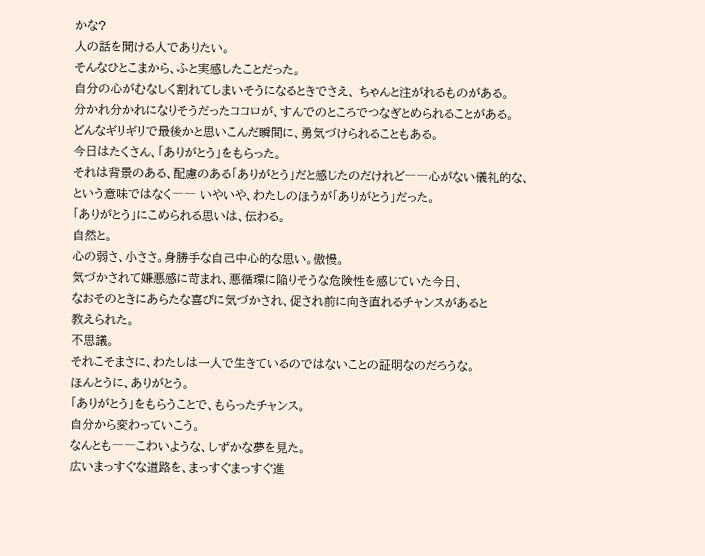かな?
人の話を聞ける人でありたい。
そんなひとこまから、ふと実感したことだった。
自分の心がむなしく割れてしまいそうになるときでさえ、 ちゃんと注がれるものがある。
分かれ分かれになりそうだったココロが、すんでのところでつなぎとめられることがある。
どんなギリギリで最後かと思いこんだ瞬間に、勇気づけられることもある。
今日はたくさん、「ありがとう」をもらった。
それは背景のある、配慮のある「ありがとう」だと感じたのだけれど――心がない儀礼的な、
という意味ではなく―― いやいや、わたしのほうが「ありがとう」だった。
「ありがとう」にこめられる思いは、伝わる。
自然と。
心の弱さ、小ささ。身勝手な自己中心的な思い。傲慢。
気づかされて嫌悪感に苛まれ、悪循環に陥りそうな危険性を感じていた今日、
なおそのときにあらたな喜びに気づかされ、促され前に向き直れるチャンスがあると
教えられた。
不思議。
それこそまさに、わたしは一人で生きているのではないことの証明なのだろうな。
ほんとうに、ありがとう。
「ありがとう」をもらうことで、もらったチャンス。
自分から変わっていこう。
なんとも――こわいような、しずかな夢を見た。
広いまっすぐな道路を、まっすぐまっすぐ進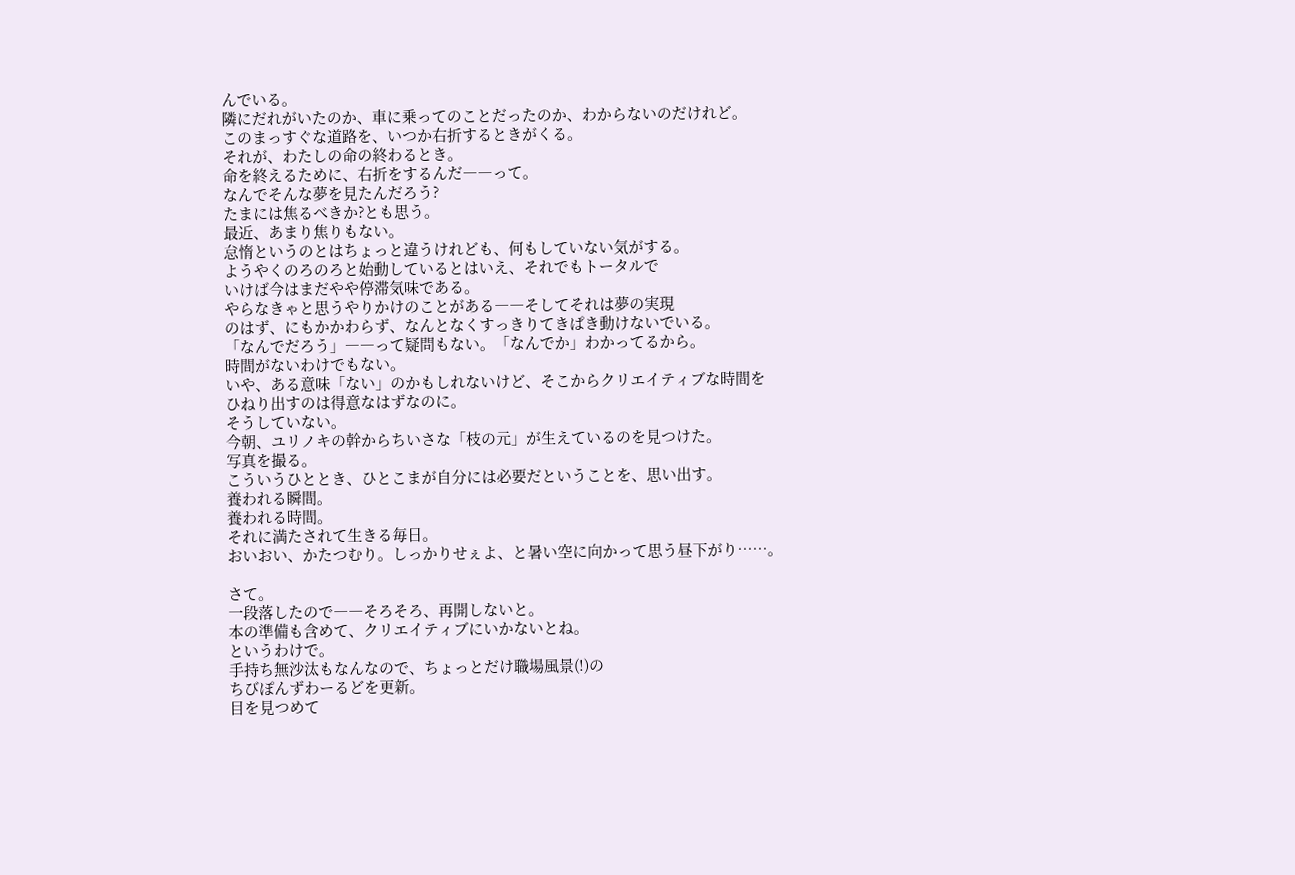んでいる。
隣にだれがいたのか、車に乗ってのことだったのか、わからないのだけれど。
このまっすぐな道路を、いつか右折するときがくる。
それが、わたしの命の終わるとき。
命を終えるために、右折をするんだ――って。
なんでそんな夢を見たんだろう?
たまには焦るべきか?とも思う。
最近、あまり焦りもない。
怠惰というのとはちょっと違うけれども、何もしていない気がする。
ようやくのろのろと始動しているとはいえ、それでもトータルで
いけば今はまだやや停滞気味である。
やらなきゃと思うやりかけのことがある――そしてそれは夢の実現
のはず、にもかかわらず、なんとなくすっきりてきぱき動けないでいる。
「なんでだろう」――って疑問もない。「なんでか」わかってるから。
時間がないわけでもない。
いや、ある意味「ない」のかもしれないけど、そこからクリエイティブな時間を
ひねり出すのは得意なはずなのに。
そうしていない。
今朝、ユリノキの幹からちいさな「枝の元」が生えているのを見つけた。
写真を撮る。
こういうひととき、ひとこまが自分には必要だということを、思い出す。
養われる瞬間。
養われる時間。
それに満たされて生きる毎日。
おいおい、かたつむり。しっかりせぇよ、と暑い空に向かって思う昼下がり……。

さて。
一段落したので――そろそろ、再開しないと。
本の準備も含めて、クリエイティブにいかないとね。
というわけで。
手持ち無沙汰もなんなので、ちょっとだけ職場風景(!)の
ちびぽんずわーるどを更新。
目を見つめて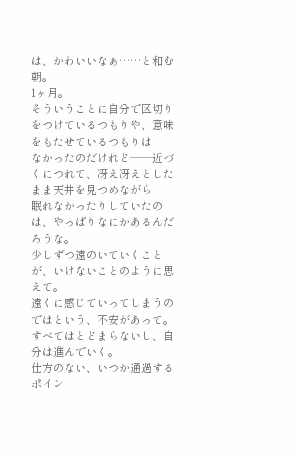は、かわいいなぁ……と和む朝。
1ヶ月。
そういうことに自分で区切りをつけているつもりや、意味をもたせているつもりは
なかったのだけれど――近づくにつれて、冴え冴えとしたまま天井を見つめながら
眠れなかったりしていたのは、やっぱりなにかあるんだろうな。
少しずつ遠のいていくことが、いけないことのように思えて。
遠くに感じていってしまうのではという、不安があって。
すべてはとどまらないし、自分は進んでいく。
仕方のない、いつか通過するポイン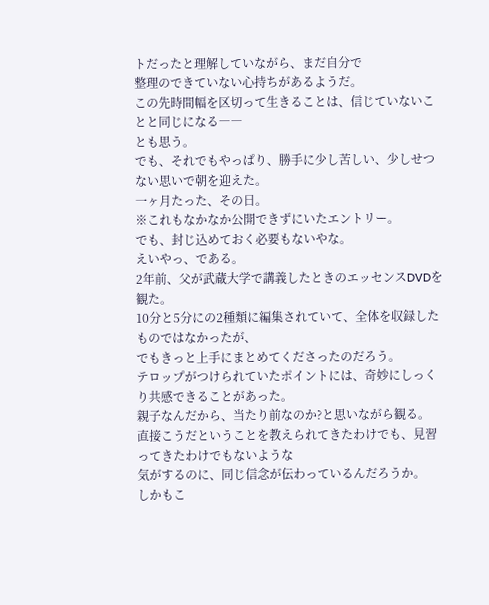トだったと理解していながら、まだ自分で
整理のできていない心持ちがあるようだ。
この先時間幅を区切って生きることは、信じていないことと同じになる――
とも思う。
でも、それでもやっぱり、勝手に少し苦しい、少しせつない思いで朝を迎えた。
一ヶ月たった、その日。
※これもなかなか公開できずにいたエントリー。
でも、封じ込めておく必要もないやな。
えいやっ、である。
2年前、父が武蔵大学で講義したときのエッセンスDVDを観た。
10分と5分にの2種類に編集されていて、全体を収録したものではなかったが、
でもきっと上手にまとめてくださったのだろう。
テロップがつけられていたポイントには、奇妙にしっくり共感できることがあった。
親子なんだから、当たり前なのか?と思いながら観る。
直接こうだということを教えられてきたわけでも、見習ってきたわけでもないような
気がするのに、同じ信念が伝わっているんだろうか。
しかもこ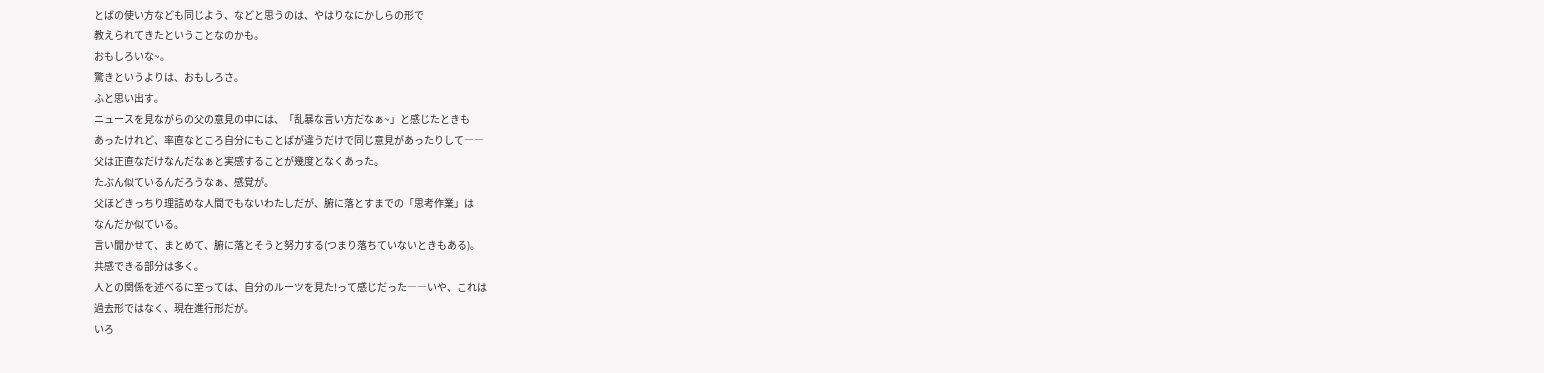とばの使い方なども同じよう、などと思うのは、やはりなにかしらの形で
教えられてきたということなのかも。
おもしろいな~。
驚きというよりは、おもしろさ。
ふと思い出す。
ニュースを見ながらの父の意見の中には、「乱暴な言い方だなぁ~」と感じたときも
あったけれど、率直なところ自分にもことばが違うだけで同じ意見があったりして――
父は正直なだけなんだなぁと実感することが幾度となくあった。
たぶん似ているんだろうなぁ、感覚が。
父ほどきっちり理詰めな人間でもないわたしだが、腑に落とすまでの「思考作業」は
なんだか似ている。
言い聞かせて、まとめて、腑に落とそうと努力する(つまり落ちていないときもある)。
共感できる部分は多く。
人との関係を述べるに至っては、自分のルーツを見た!って感じだった――いや、これは
過去形ではなく、現在進行形だが。
いろ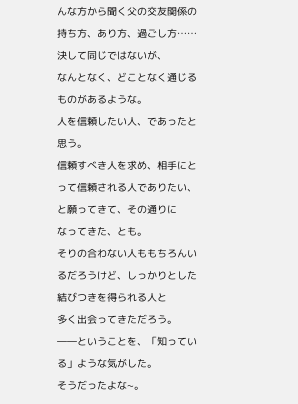んな方から聞く父の交友関係の持ち方、あり方、過ごし方……決して同じではないが、
なんとなく、どことなく通じるものがあるような。
人を信頼したい人、であったと思う。
信頼すべき人を求め、相手にとって信頼される人でありたい、と願ってきて、その通りに
なってきた、とも。
そりの合わない人ももちろんいるだろうけど、しっかりとした結びつきを得られる人と
多く出会ってきただろう。
――ということを、「知っている」ような気がした。
そうだったよな~。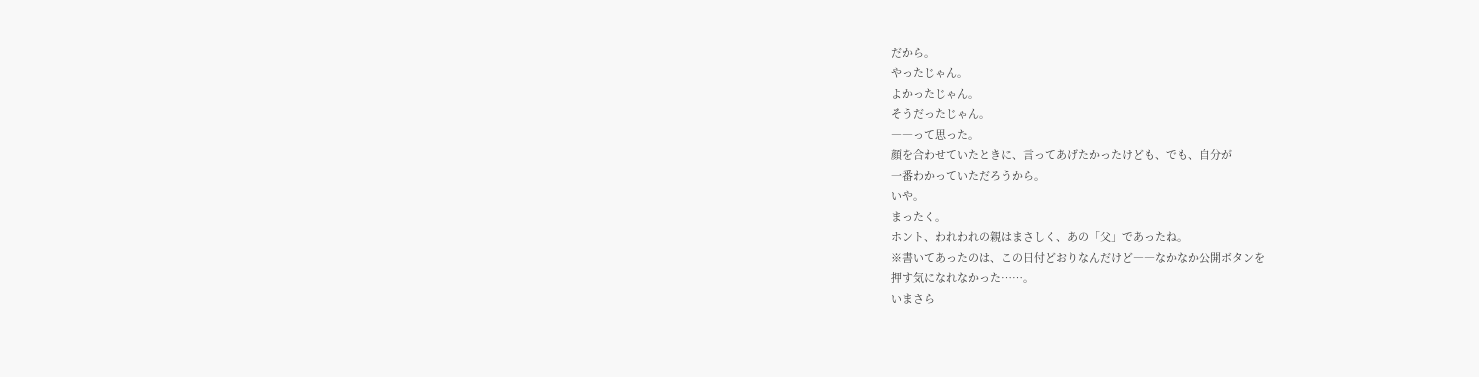だから。
やったじゃん。
よかったじゃん。
そうだったじゃん。
――って思った。
顔を合わせていたときに、言ってあげたかったけども、でも、自分が
一番わかっていただろうから。
いや。
まったく。
ホント、われわれの親はまさしく、あの「父」であったね。
※書いてあったのは、この日付どおりなんだけど――なかなか公開ボタンを
押す気になれなかった……。
いまさら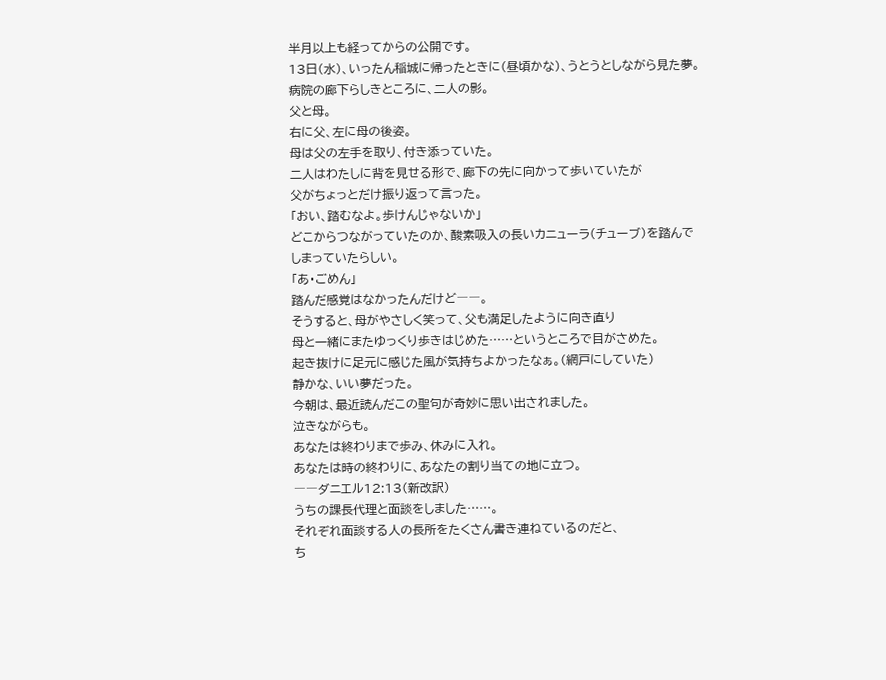半月以上も経ってからの公開です。
13日(水)、いったん稲城に帰ったときに(昼頃かな)、うとうとしながら見た夢。
病院の廊下らしきところに、二人の影。
父と母。
右に父、左に母の後姿。
母は父の左手を取り、付き添っていた。
二人はわたしに背を見せる形で、廊下の先に向かって歩いていたが
父がちょっとだけ振り返って言った。
「おい、踏むなよ。歩けんじゃないか」
どこからつながっていたのか、酸素吸入の長いカニューラ(チューブ)を踏んで
しまっていたらしい。
「あ・ごめん」
踏んだ感覚はなかったんだけど――。
そうすると、母がやさしく笑って、父も満足したように向き直り
母と一緒にまたゆっくり歩きはじめた……というところで目がさめた。
起き抜けに足元に感じた風が気持ちよかったなぁ。(網戸にしていた)
静かな、いい夢だった。
今朝は、最近読んだこの聖句が奇妙に思い出されました。
泣きながらも。
あなたは終わりまで歩み、休みに入れ。
あなたは時の終わりに、あなたの割り当ての地に立つ。
――ダニエル12:13(新改訳)
うちの課長代理と面談をしました……。
それぞれ面談する人の長所をたくさん書き連ねているのだと、
ち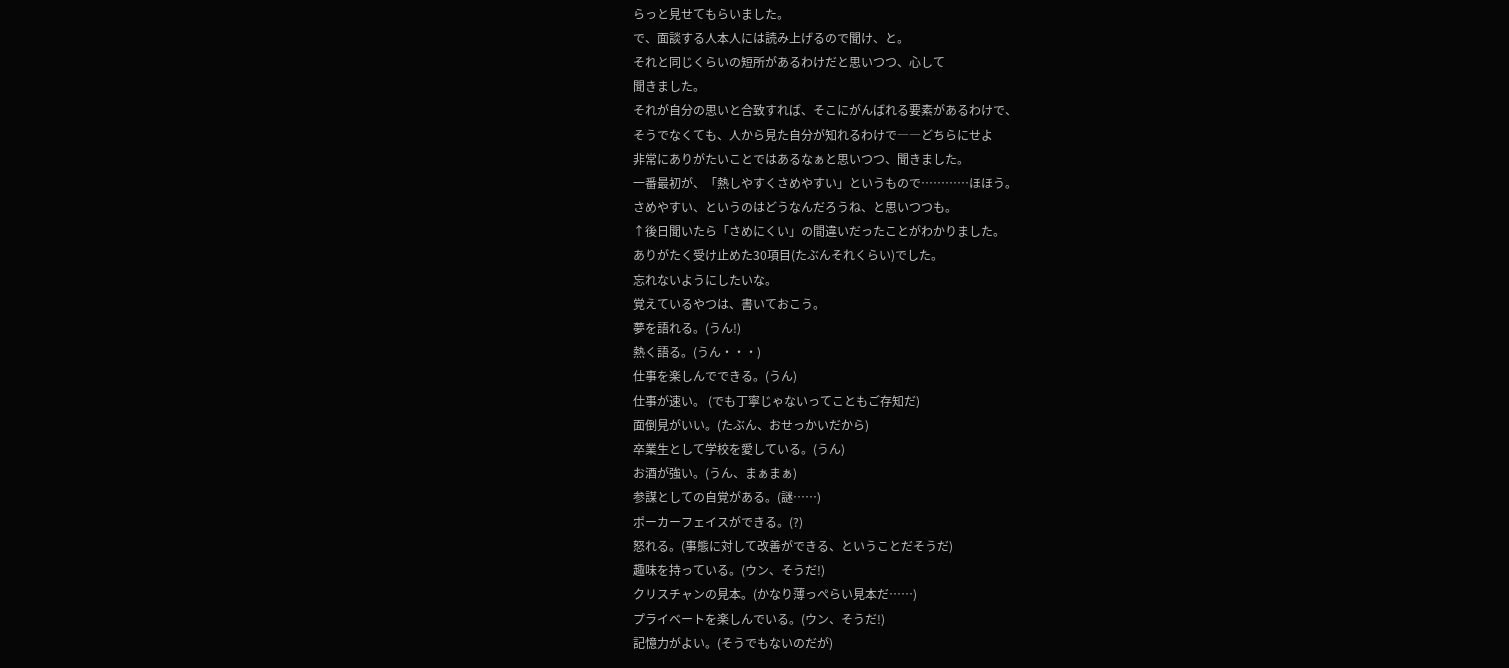らっと見せてもらいました。
で、面談する人本人には読み上げるので聞け、と。
それと同じくらいの短所があるわけだと思いつつ、心して
聞きました。
それが自分の思いと合致すれば、そこにがんばれる要素があるわけで、
そうでなくても、人から見た自分が知れるわけで――どちらにせよ
非常にありがたいことではあるなぁと思いつつ、聞きました。
一番最初が、「熱しやすくさめやすい」というもので…………ほほう。
さめやすい、というのはどうなんだろうね、と思いつつも。
↑後日聞いたら「さめにくい」の間違いだったことがわかりました。
ありがたく受け止めた30項目(たぶんそれくらい)でした。
忘れないようにしたいな。
覚えているやつは、書いておこう。
夢を語れる。(うん!)
熱く語る。(うん・・・)
仕事を楽しんでできる。(うん)
仕事が速い。 (でも丁寧じゃないってこともご存知だ)
面倒見がいい。(たぶん、おせっかいだから)
卒業生として学校を愛している。(うん)
お酒が強い。(うん、まぁまぁ)
参謀としての自覚がある。(謎……)
ポーカーフェイスができる。(?)
怒れる。(事態に対して改善ができる、ということだそうだ)
趣味を持っている。(ウン、そうだ!)
クリスチャンの見本。(かなり薄っぺらい見本だ……)
プライベートを楽しんでいる。(ウン、そうだ!)
記憶力がよい。(そうでもないのだが)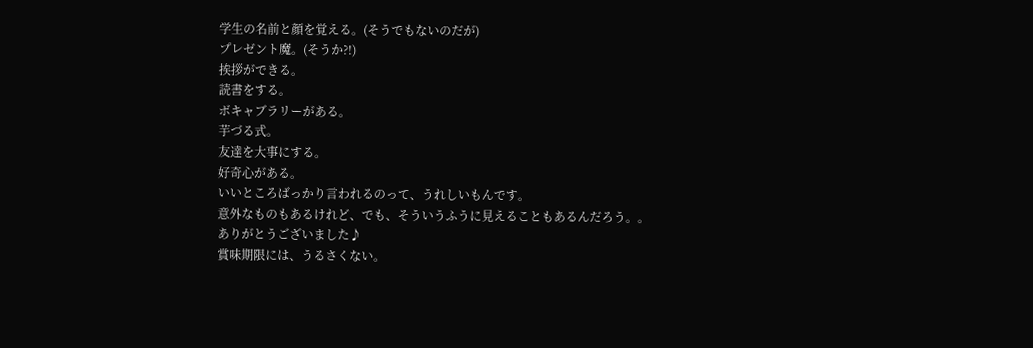学生の名前と顔を覚える。(そうでもないのだが)
プレゼント魔。(そうか?!)
挨拶ができる。
読書をする。
ボキャブラリーがある。
芋づる式。
友達を大事にする。
好奇心がある。
いいところばっかり言われるのって、うれしいもんです。
意外なものもあるけれど、でも、そういうふうに見えることもあるんだろう。。
ありがとうございました♪
賞味期限には、うるさくない。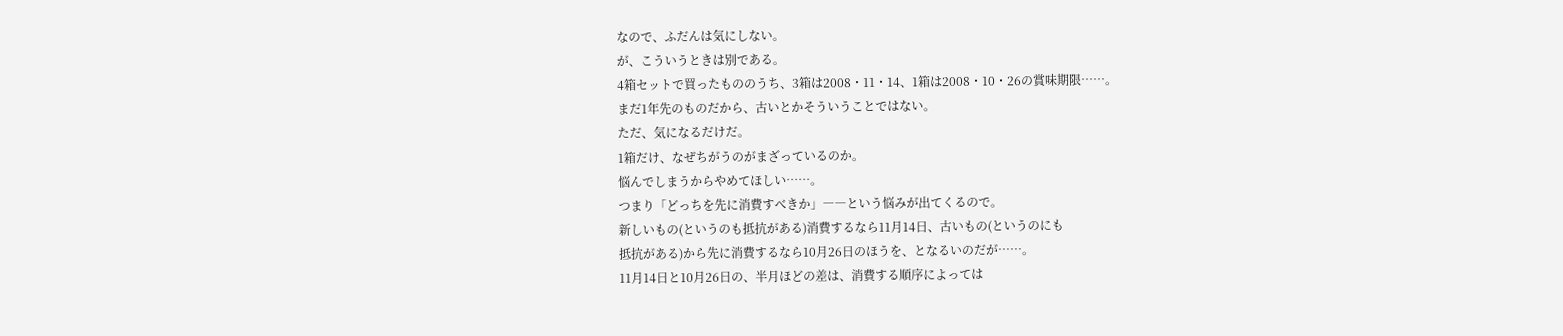なので、ふだんは気にしない。
が、こういうときは別である。
4箱セットで買ったもののうち、3箱は2008・11・14、1箱は2008・10・26の賞味期限……。
まだ1年先のものだから、古いとかそういうことではない。
ただ、気になるだけだ。
1箱だけ、なぜちがうのがまざっているのか。
悩んでしまうからやめてほしい……。
つまり「どっちを先に消費すべきか」――という悩みが出てくるので。
新しいもの(というのも抵抗がある)消費するなら11月14日、古いもの(というのにも
抵抗がある)から先に消費するなら10月26日のほうを、となるいのだが……。
11月14日と10月26日の、半月ほどの差は、消費する順序によっては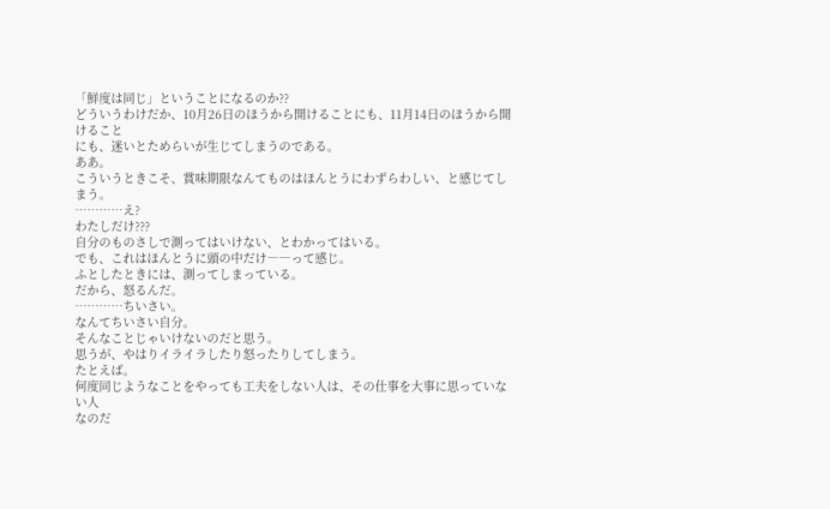「鮮度は同じ」ということになるのか??
どういうわけだか、10月26日のほうから開けることにも、11月14日のほうから開けること
にも、迷いとためらいが生じてしまうのである。
ああ。
こういうときこそ、賞味期限なんてものはほんとうにわずらわしい、と感じてしまう。
…………え?
わたしだけ???
自分のものさしで測ってはいけない、とわかってはいる。
でも、これはほんとうに頭の中だけ――って感じ。
ふとしたときには、測ってしまっている。
だから、怒るんだ。
…………ちいさい。
なんてちいさい自分。
そんなことじゃいけないのだと思う。
思うが、やはりイライラしたり怒ったりしてしまう。
たとえば。
何度同じようなことをやっても工夫をしない人は、その仕事を大事に思っていない人
なのだ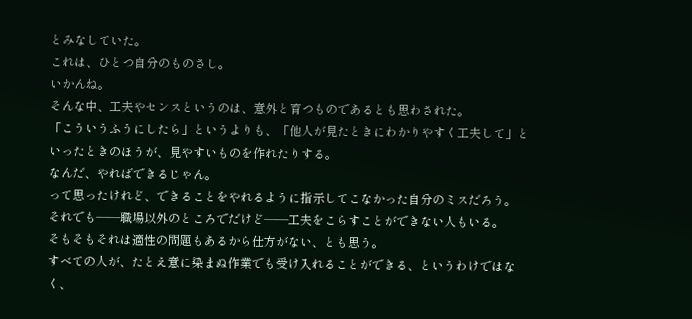とみなしていた。
これは、ひとつ自分のものさし。
いかんね。
そんな中、工夫やセンスというのは、意外と育つものであるとも思わされた。
「こういうふうにしたら」というよりも、「他人が見たときにわかりやすく工夫して」と
いったときのほうが、見やすいものを作れたりする。
なんだ、やればできるじゃん。
って思ったけれど、できることをやれるように指示してこなかった自分のミスだろう。
それでも――職場以外のところでだけど――工夫をこらすことができない人もいる。
そもそもそれは適性の問題もあるから仕方がない、とも思う。
すべての人が、たとえ意に染まぬ作業でも受け入れることができる、というわけではなく、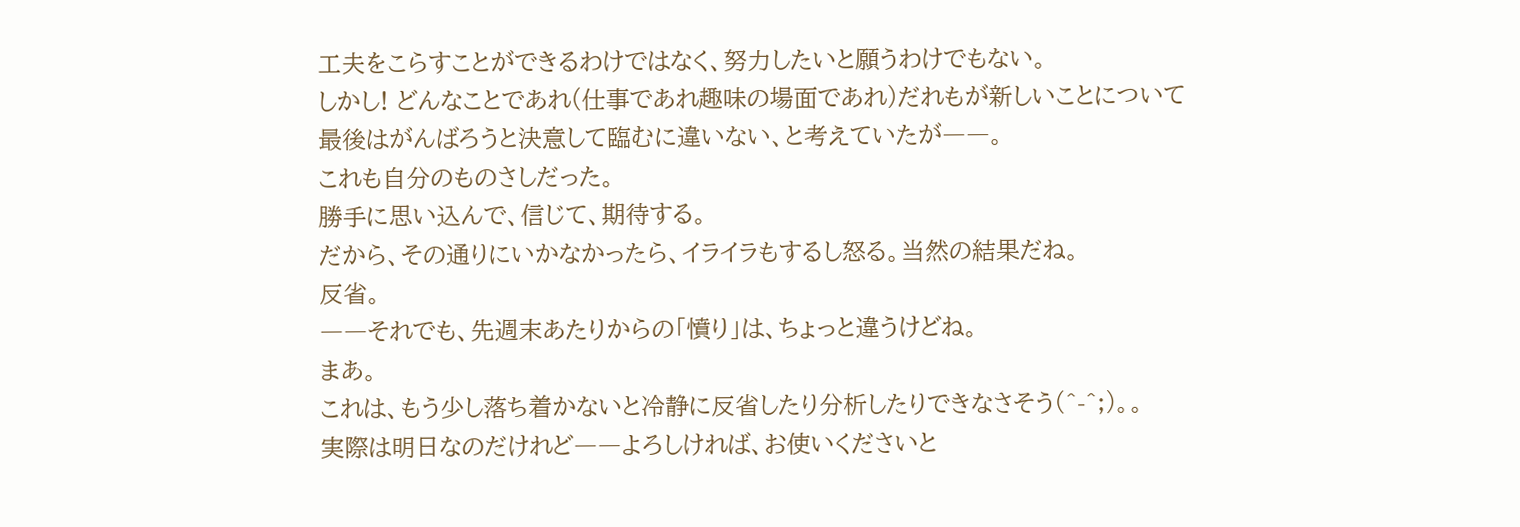工夫をこらすことができるわけではなく、努力したいと願うわけでもない。
しかし! どんなことであれ(仕事であれ趣味の場面であれ)だれもが新しいことについて
最後はがんばろうと決意して臨むに違いない、と考えていたが――。
これも自分のものさしだった。
勝手に思い込んで、信じて、期待する。
だから、その通りにいかなかったら、イライラもするし怒る。当然の結果だね。
反省。
――それでも、先週末あたりからの「憤り」は、ちょっと違うけどね。
まあ。
これは、もう少し落ち着かないと冷静に反省したり分析したりできなさそう(^-^;)。。
実際は明日なのだけれど――よろしければ、お使いくださいと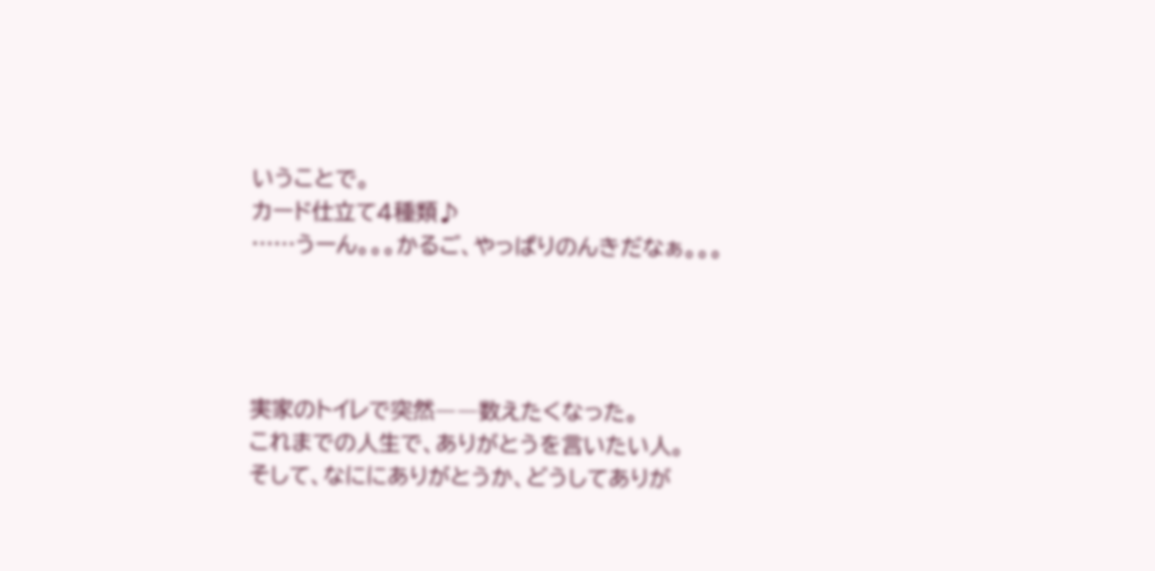いうことで。
カード仕立て4種類♪
……うーん。。。かるご、やっぱりのんきだなぁ。。。




実家のトイレで突然――数えたくなった。
これまでの人生で、ありがとうを言いたい人。
そして、なににありがとうか、どうしてありが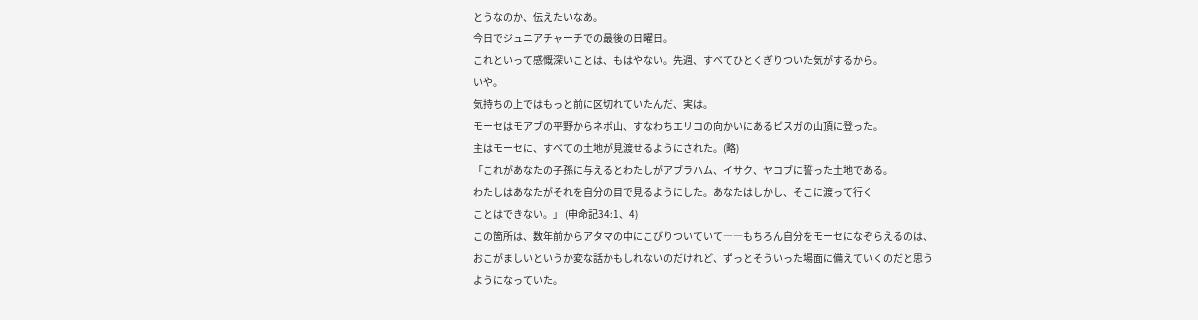とうなのか、伝えたいなあ。
今日でジュニアチャーチでの最後の日曜日。
これといって感慨深いことは、もはやない。先週、すべてひとくぎりついた気がするから。
いや。
気持ちの上ではもっと前に区切れていたんだ、実は。
モーセはモアブの平野からネボ山、すなわちエリコの向かいにあるピスガの山頂に登った。
主はモーセに、すべての土地が見渡せるようにされた。(略)
「これがあなたの子孫に与えるとわたしがアブラハム、イサク、ヤコブに誓った土地である。
わたしはあなたがそれを自分の目で見るようにした。あなたはしかし、そこに渡って行く
ことはできない。」 (申命記34:1、4)
この箇所は、数年前からアタマの中にこびりついていて――もちろん自分をモーセになぞらえるのは、
おこがましいというか変な話かもしれないのだけれど、ずっとそういった場面に備えていくのだと思う
ようになっていた。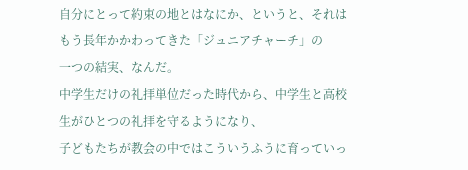自分にとって約束の地とはなにか、というと、それはもう長年かかわってきた「ジュニアチャーチ」の
一つの結実、なんだ。
中学生だけの礼拝単位だった時代から、中学生と高校生がひとつの礼拝を守るようになり、
子どもたちが教会の中ではこういうふうに育っていっ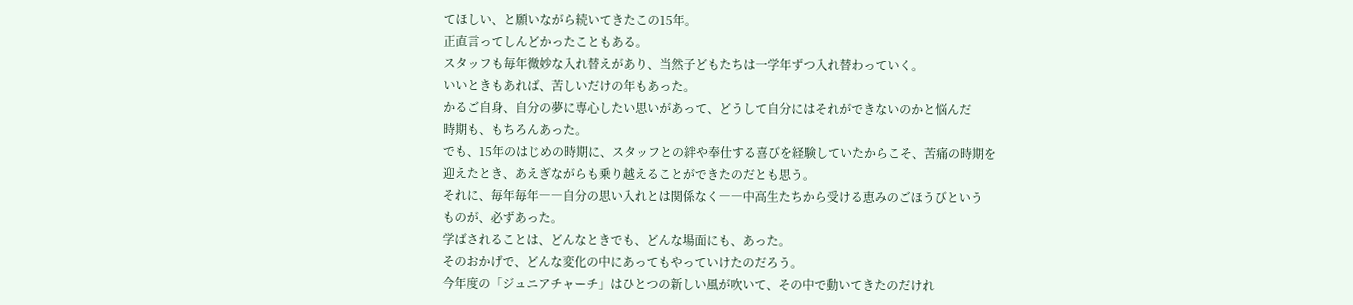てほしい、と願いながら続いてきたこの15年。
正直言ってしんどかったこともある。
スタッフも毎年微妙な入れ替えがあり、当然子どもたちは一学年ずつ入れ替わっていく。
いいときもあれば、苦しいだけの年もあった。
かるご自身、自分の夢に専心したい思いがあって、どうして自分にはそれができないのかと悩んだ
時期も、もちろんあった。
でも、15年のはじめの時期に、スタッフとの絆や奉仕する喜びを経験していたからこそ、苦痛の時期を
迎えたとき、あえぎながらも乗り越えることができたのだとも思う。
それに、毎年毎年――自分の思い入れとは関係なく――中高生たちから受ける恵みのごほうびという
ものが、必ずあった。
学ばされることは、どんなときでも、どんな場面にも、あった。
そのおかげで、どんな変化の中にあってもやっていけたのだろう。
今年度の「ジュニアチャーチ」はひとつの新しい風が吹いて、その中で動いてきたのだけれ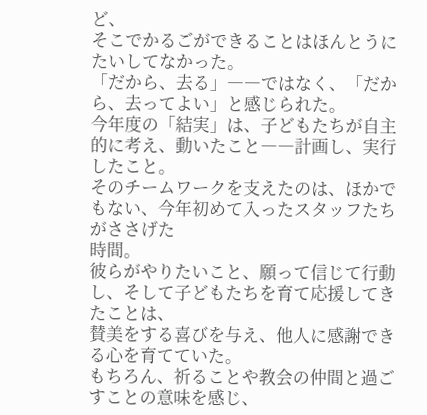ど、
そこでかるごができることはほんとうにたいしてなかった。
「だから、去る」――ではなく、「だから、去ってよい」と感じられた。
今年度の「結実」は、子どもたちが自主的に考え、動いたこと――計画し、実行したこと。
そのチームワークを支えたのは、ほかでもない、今年初めて入ったスタッフたちがささげた
時間。
彼らがやりたいこと、願って信じて行動し、そして子どもたちを育て応援してきたことは、
賛美をする喜びを与え、他人に感謝できる心を育てていた。
もちろん、祈ることや教会の仲間と過ごすことの意味を感じ、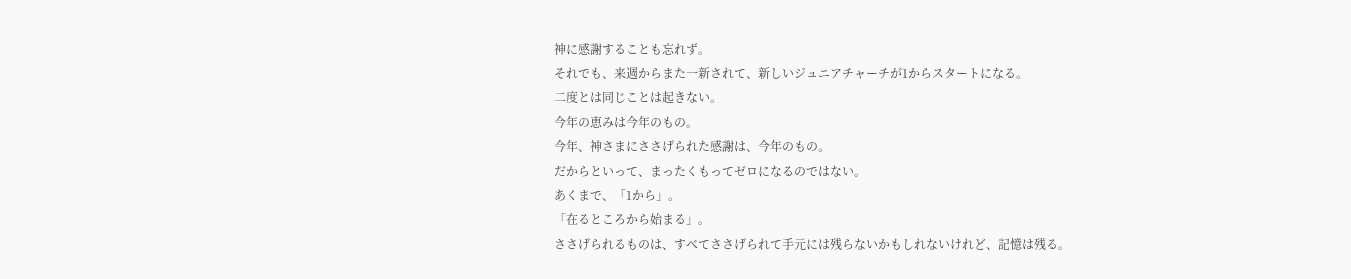神に感謝することも忘れず。
それでも、来週からまた一新されて、新しいジュニアチャーチが1からスタートになる。
二度とは同じことは起きない。
今年の恵みは今年のもの。
今年、神さまにささげられた感謝は、今年のもの。
だからといって、まったくもってゼロになるのではない。
あくまで、「1から」。
「在るところから始まる」。
ささげられるものは、すべてささげられて手元には残らないかもしれないけれど、記憶は残る。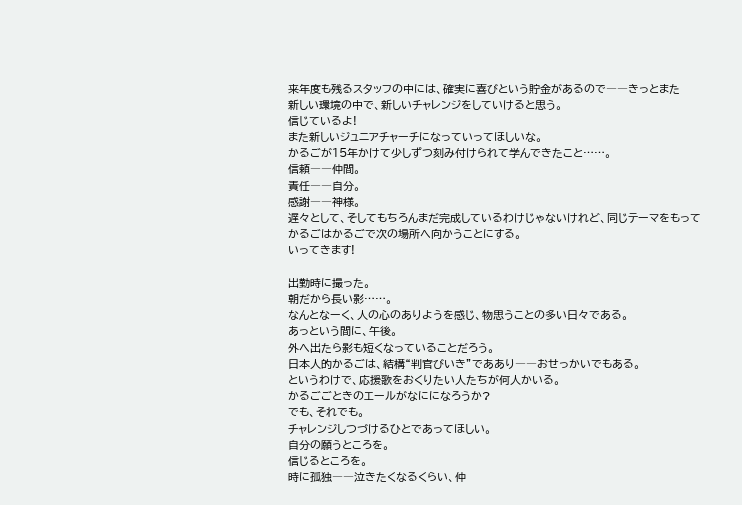来年度も残るスタッフの中には、確実に喜びという貯金があるので――きっとまた
新しい環境の中で、新しいチャレンジをしていけると思う。
信じているよ!
また新しいジュニアチャーチになっていってほしいな。
かるごが15年かけて少しずつ刻み付けられて学んできたこと……。
信頼――仲間。
責任――自分。
感謝――神様。
遅々として、そしてもちろんまだ完成しているわけじゃないけれど、同じテーマをもって
かるごはかるごで次の場所へ向かうことにする。
いってきます!

出勤時に撮った。
朝だから長い影……。
なんとなーく、人の心のありようを感じ、物思うことの多い日々である。
あっという間に、午後。
外へ出たら影も短くなっていることだろう。
日本人的かるごは、結構“判官びいき”でああり――おせっかいでもある。
というわけで、応援歌をおくりたい人たちが何人かいる。
かるごごときのエールがなにになろうか?
でも、それでも。
チャレンジしつづけるひとであってほしい。
自分の願うところを。
信じるところを。
時に孤独――泣きたくなるくらい、仲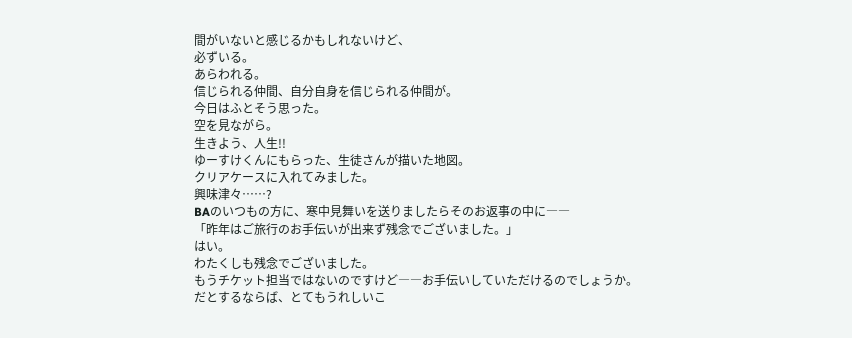間がいないと感じるかもしれないけど、
必ずいる。
あらわれる。
信じられる仲間、自分自身を信じられる仲間が。
今日はふとそう思った。
空を見ながら。
生きよう、人生!!
ゆーすけくんにもらった、生徒さんが描いた地図。
クリアケースに入れてみました。
興味津々……?
BAのいつもの方に、寒中見舞いを送りましたらそのお返事の中に――
「昨年はご旅行のお手伝いが出来ず残念でございました。」
はい。
わたくしも残念でございました。
もうチケット担当ではないのですけど――お手伝いしていただけるのでしょうか。
だとするならば、とてもうれしいこ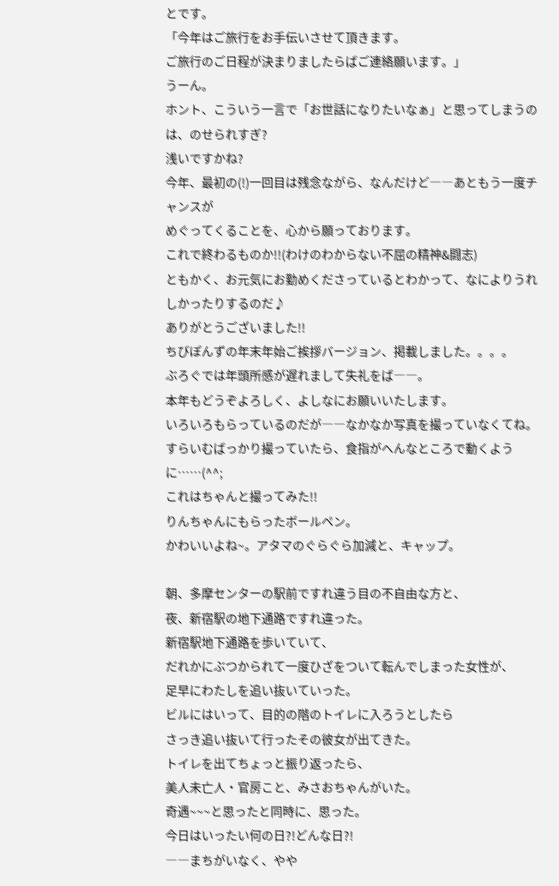とです。
「今年はご旅行をお手伝いさせて頂きます。
ご旅行のご日程が決まりましたらばご連絡願います。」
うーん。
ホント、こういう一言で「お世話になりたいなぁ」と思ってしまうのは、のせられすぎ?
浅いですかね?
今年、最初の(!)一回目は残念ながら、なんだけど――あともう一度チャンスが
めぐってくることを、心から願っております。
これで終わるものか!!(わけのわからない不屈の精神&闘志)
ともかく、お元気にお勤めくださっているとわかって、なによりうれしかったりするのだ♪
ありがとうございました!!
ちびぽんずの年末年始ご挨拶バージョン、掲載しました。。。。
ぶろぐでは年頭所感が遅れまして失礼をば――。
本年もどうぞよろしく、よしなにお願いいたします。
いろいろもらっているのだが――なかなか写真を撮っていなくてね。
すらいむばっかり撮っていたら、食指がへんなところで動くように……(^^;
これはちゃんと撮ってみた!!
りんちゃんにもらったボールペン。
かわいいよね~。アタマのぐらぐら加減と、キャップ。

朝、多摩センターの駅前ですれ違う目の不自由な方と、
夜、新宿駅の地下通路ですれ違った。
新宿駅地下通路を歩いていて、
だれかにぶつかられて一度ひざをついて転んでしまった女性が、
足早にわたしを追い抜いていった。
ビルにはいって、目的の階のトイレに入ろうとしたら
さっき追い抜いて行ったその彼女が出てきた。
トイレを出てちょっと振り返ったら、
美人未亡人・官房こと、みさおちゃんがいた。
奇遇~~~と思ったと同時に、思った。
今日はいったい何の日?!どんな日?!
――まちがいなく、やや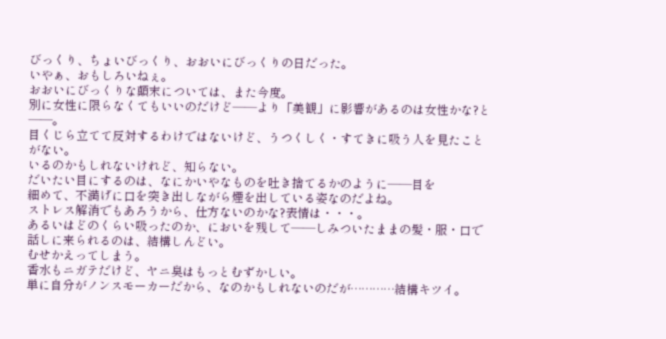びっくり、ちょいびっくり、おおいにびっくりの日だった。
いやぁ、おもしろいねぇ。
おおいにびっくりな顛末については、また今度。
別に女性に限らなくてもいいのだけど――より「美観」に影響があるのは女性かな?と――。
目くじら立てて反対するわけではないけど、うつくしく・すてきに吸う人を見たことがない。
いるのかもしれないけれど、知らない。
だいたい目にするのは、なにかいやなものを吐き捨てるかのように――目を
細めて、不満げに口を突き出しながら煙を出している姿なのだよね。
ストレス解消でもあろうから、仕方ないのかな?表情は・・・。
あるいはどのくらい吸ったのか、においを残して――しみついたままの髪・服・口で
話しに来られるのは、結構しんどい。
むせかえってしまう。
香水もニガテだけど、ヤニ臭はもっとむずかしい。
単に自分がノンスモーカーだから、なのかもしれないのだが…………結構キツイ。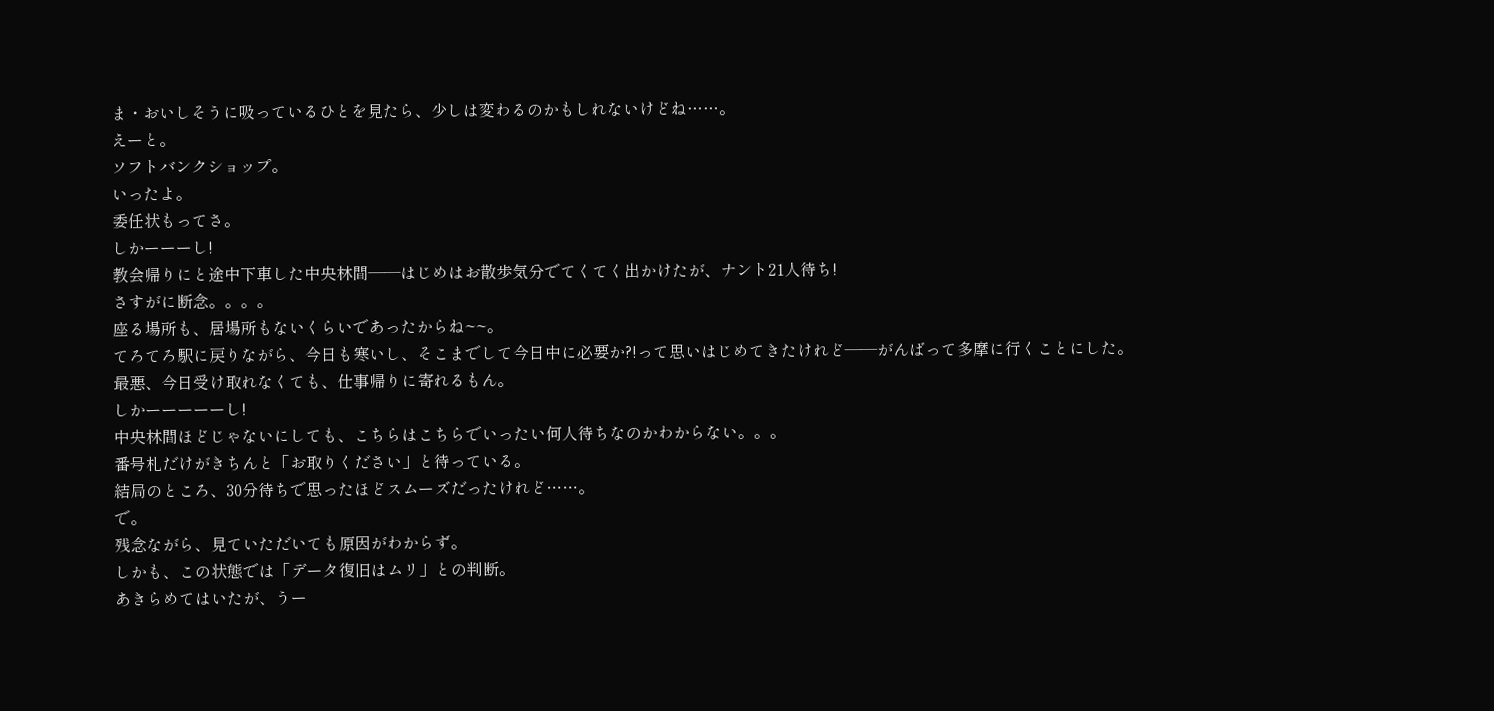ま・おいしそうに吸っているひとを見たら、少しは変わるのかもしれないけどね……。
えーと。
ソフトバンクショップ。
いったよ。
委任状もってさ。
しかーーーし!
教会帰りにと途中下車した中央林間――はじめはお散歩気分でてくてく出かけたが、ナント21人待ち!
さすがに断念。。。。
座る場所も、居場所もないくらいであったからね~~。
てろてろ駅に戻りながら、今日も寒いし、そこまでして今日中に必要か?!って思いはじめてきたけれど――がんばって多摩に行くことにした。
最悪、今日受け取れなくても、仕事帰りに寄れるもん。
しかーーーーーし!
中央林間ほどじゃないにしても、こちらはこちらでいったい何人待ちなのかわからない。。。
番号札だけがきちんと「お取りください」と待っている。
結局のところ、30分待ちで思ったほどスムーズだったけれど……。
で。
残念ながら、見ていただいても原因がわからず。
しかも、この状態では「データ復旧はムリ」との判断。
あきらめてはいたが、うー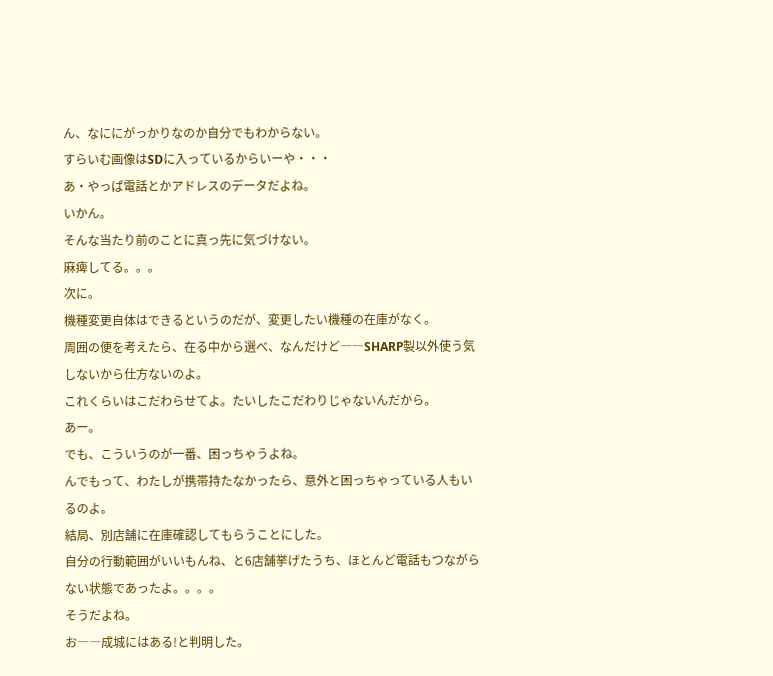ん、なににがっかりなのか自分でもわからない。
すらいむ画像はSDに入っているからいーや・・・
あ・やっぱ電話とかアドレスのデータだよね。
いかん。
そんな当たり前のことに真っ先に気づけない。
麻痺してる。。。
次に。
機種変更自体はできるというのだが、変更したい機種の在庫がなく。
周囲の便を考えたら、在る中から選べ、なんだけど――SHARP製以外使う気しないから仕方ないのよ。
これくらいはこだわらせてよ。たいしたこだわりじゃないんだから。
あー。
でも、こういうのが一番、困っちゃうよね。
んでもって、わたしが携帯持たなかったら、意外と困っちゃっている人もいるのよ。
結局、別店舗に在庫確認してもらうことにした。
自分の行動範囲がいいもんね、と6店舗挙げたうち、ほとんど電話もつながらない状態であったよ。。。。
そうだよね。
お――成城にはある!と判明した。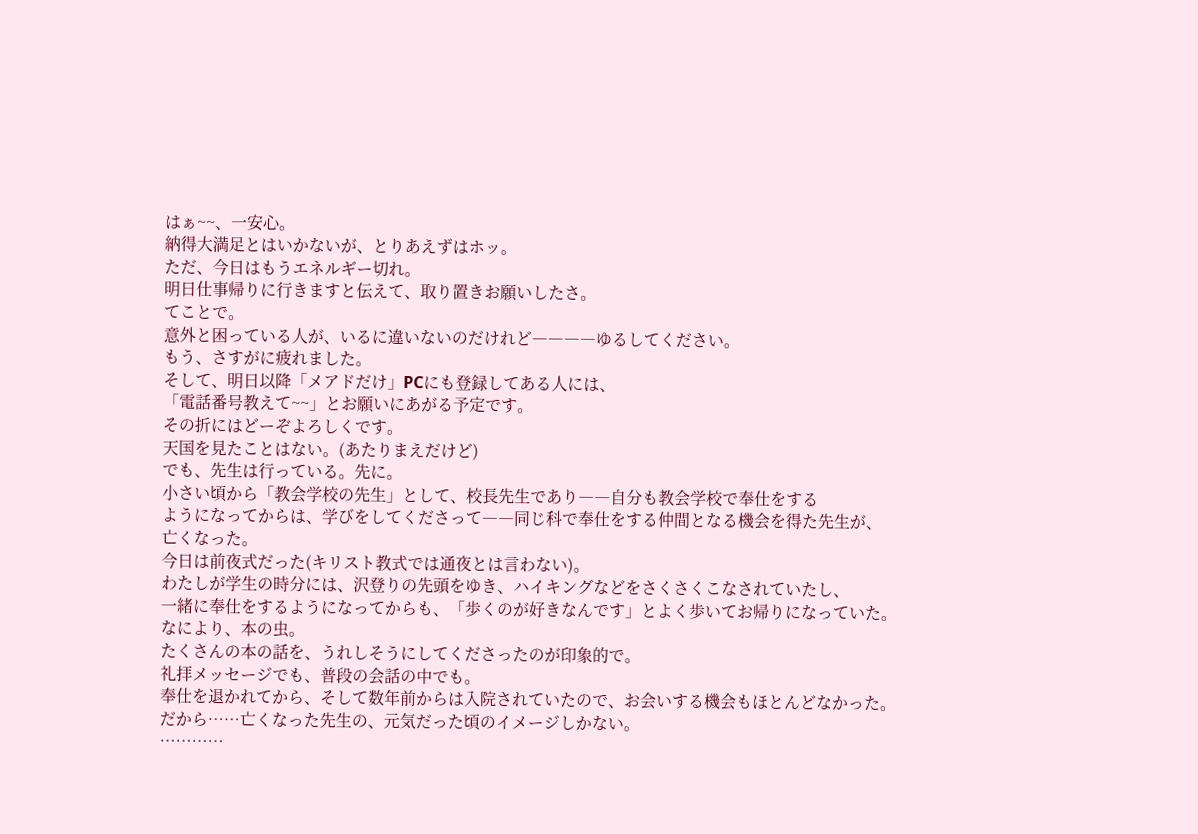はぁ~~、一安心。
納得大満足とはいかないが、とりあえずはホッ。
ただ、今日はもうエネルギー切れ。
明日仕事帰りに行きますと伝えて、取り置きお願いしたさ。
てことで。
意外と困っている人が、いるに違いないのだけれど――――ゆるしてください。
もう、さすがに疲れました。
そして、明日以降「メアドだけ」PCにも登録してある人には、
「電話番号教えて~~」とお願いにあがる予定です。
その折にはどーぞよろしくです。
天国を見たことはない。(あたりまえだけど)
でも、先生は行っている。先に。
小さい頃から「教会学校の先生」として、校長先生であり――自分も教会学校で奉仕をする
ようになってからは、学びをしてくださって――同じ科で奉仕をする仲間となる機会を得た先生が、
亡くなった。
今日は前夜式だった(キリスト教式では通夜とは言わない)。
わたしが学生の時分には、沢登りの先頭をゆき、ハイキングなどをさくさくこなされていたし、
一緒に奉仕をするようになってからも、「歩くのが好きなんです」とよく歩いてお帰りになっていた。
なにより、本の虫。
たくさんの本の話を、うれしそうにしてくださったのが印象的で。
礼拝メッセージでも、普段の会話の中でも。
奉仕を退かれてから、そして数年前からは入院されていたので、お会いする機会もほとんどなかった。
だから……亡くなった先生の、元気だった頃のイメージしかない。
…………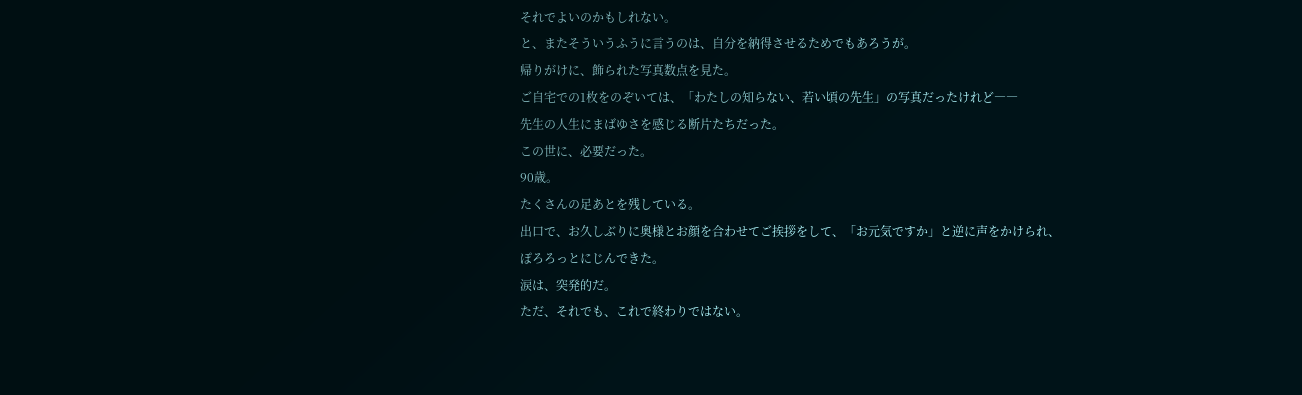それでよいのかもしれない。
と、またそういうふうに言うのは、自分を納得させるためでもあろうが。
帰りがけに、飾られた写真数点を見た。
ご自宅での1枚をのぞいては、「わたしの知らない、若い頃の先生」の写真だったけれど――
先生の人生にまばゆさを感じる断片たちだった。
この世に、必要だった。
90歳。
たくさんの足あとを残している。
出口で、お久しぶりに奥様とお顔を合わせてご挨拶をして、「お元気ですか」と逆に声をかけられ、
ぽろろっとにじんできた。
涙は、突発的だ。
ただ、それでも、これで終わりではない。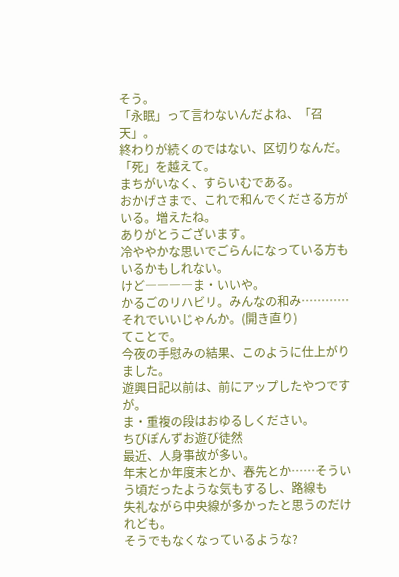そう。
「永眠」って言わないんだよね、「召天」。
終わりが続くのではない、区切りなんだ。
「死」を越えて。
まちがいなく、すらいむである。
おかげさまで、これで和んでくださる方がいる。増えたね。
ありがとうございます。
冷ややかな思いでごらんになっている方もいるかもしれない。
けど――――ま・いいや。
かるごのリハビリ。みんなの和み…………それでいいじゃんか。(開き直り)
てことで。
今夜の手慰みの結果、このように仕上がりました。
遊興日記以前は、前にアップしたやつですが。
ま・重複の段はおゆるしください。
ちびぽんずお遊び徒然
最近、人身事故が多い。
年末とか年度末とか、春先とか……そういう頃だったような気もするし、路線も
失礼ながら中央線が多かったと思うのだけれども。
そうでもなくなっているような?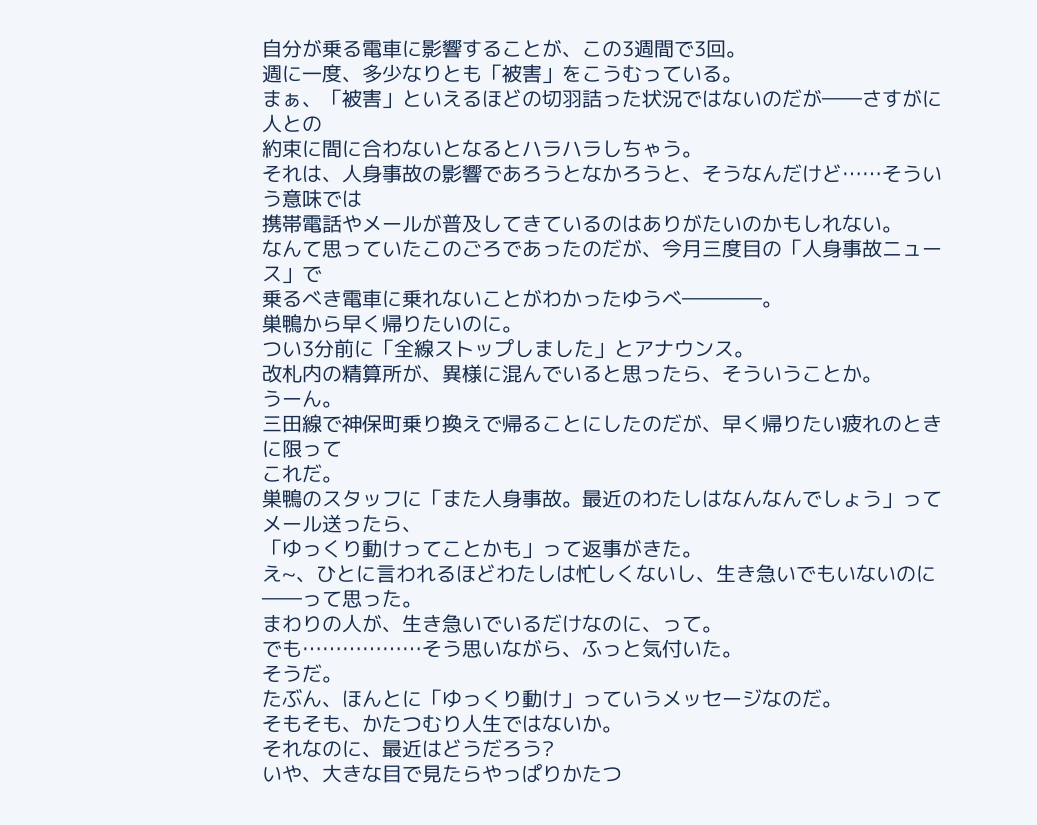自分が乗る電車に影響することが、この3週間で3回。
週に一度、多少なりとも「被害」をこうむっている。
まぁ、「被害」といえるほどの切羽詰った状況ではないのだが――さすがに人との
約束に間に合わないとなるとハラハラしちゃう。
それは、人身事故の影響であろうとなかろうと、そうなんだけど……そういう意味では
携帯電話やメールが普及してきているのはありがたいのかもしれない。
なんて思っていたこのごろであったのだが、今月三度目の「人身事故ニュース」で
乗るべき電車に乗れないことがわかったゆうべ――――。
巣鴨から早く帰りたいのに。
つい3分前に「全線ストップしました」とアナウンス。
改札内の精算所が、異様に混んでいると思ったら、そういうことか。
うーん。
三田線で神保町乗り換えで帰ることにしたのだが、早く帰りたい疲れのときに限って
これだ。
巣鴨のスタッフに「また人身事故。最近のわたしはなんなんでしょう」ってメール送ったら、
「ゆっくり動けってことかも」って返事がきた。
え~、ひとに言われるほどわたしは忙しくないし、生き急いでもいないのに――って思った。
まわりの人が、生き急いでいるだけなのに、って。
でも………………そう思いながら、ふっと気付いた。
そうだ。
たぶん、ほんとに「ゆっくり動け」っていうメッセージなのだ。
そもそも、かたつむり人生ではないか。
それなのに、最近はどうだろう?
いや、大きな目で見たらやっぱりかたつ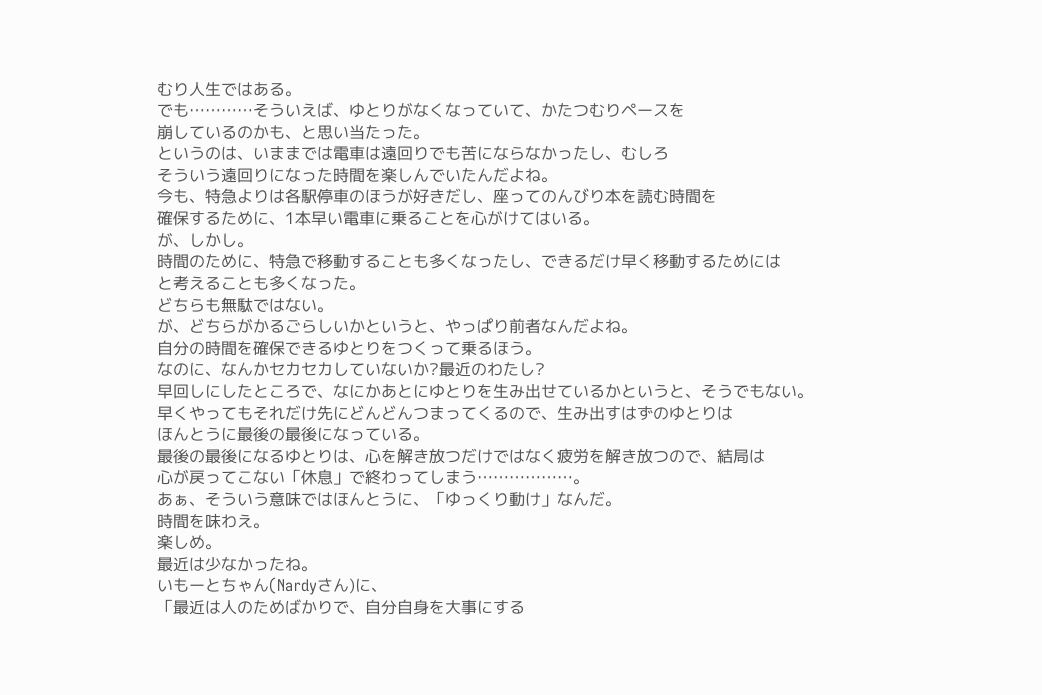むり人生ではある。
でも…………そういえば、ゆとりがなくなっていて、かたつむりペースを
崩しているのかも、と思い当たった。
というのは、いままでは電車は遠回りでも苦にならなかったし、むしろ
そういう遠回りになった時間を楽しんでいたんだよね。
今も、特急よりは各駅停車のほうが好きだし、座ってのんびり本を読む時間を
確保するために、1本早い電車に乗ることを心がけてはいる。
が、しかし。
時間のために、特急で移動することも多くなったし、できるだけ早く移動するためには
と考えることも多くなった。
どちらも無駄ではない。
が、どちらがかるごらしいかというと、やっぱり前者なんだよね。
自分の時間を確保できるゆとりをつくって乗るほう。
なのに、なんかセカセカしていないか?最近のわたし?
早回しにしたところで、なにかあとにゆとりを生み出せているかというと、そうでもない。
早くやってもそれだけ先にどんどんつまってくるので、生み出すはずのゆとりは
ほんとうに最後の最後になっている。
最後の最後になるゆとりは、心を解き放つだけではなく疲労を解き放つので、結局は
心が戻ってこない「休息」で終わってしまう………………。
あぁ、そういう意味ではほんとうに、「ゆっくり動け」なんだ。
時間を味わえ。
楽しめ。
最近は少なかったね。
いもーとちゃん(Nardyさん)に、
「最近は人のためばかりで、自分自身を大事にする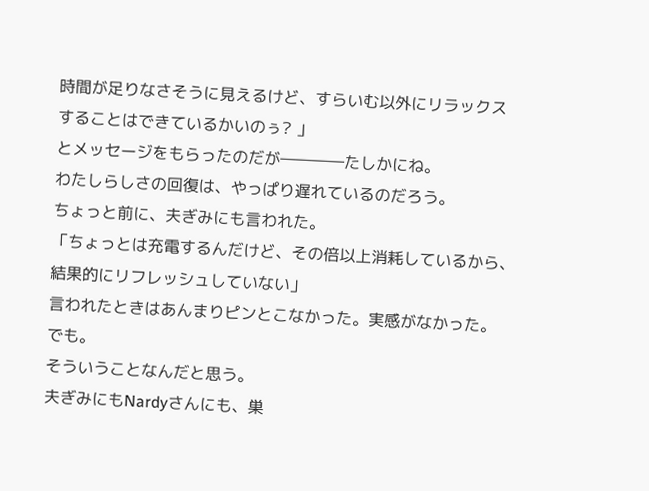時間が足りなさそうに見えるけど、すらいむ以外にリラックス
することはできているかいのぅ? 」
とメッセージをもらったのだが――――たしかにね。
わたしらしさの回復は、やっぱり遅れているのだろう。
ちょっと前に、夫ぎみにも言われた。
「ちょっとは充電するんだけど、その倍以上消耗しているから、
結果的にリフレッシュしていない」
言われたときはあんまりピンとこなかった。実感がなかった。
でも。
そういうことなんだと思う。
夫ぎみにもNardyさんにも、巣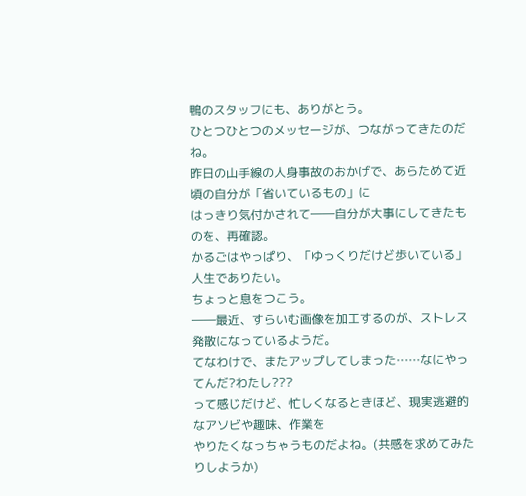鴨のスタッフにも、ありがとう。
ひとつひとつのメッセージが、つながってきたのだね。
昨日の山手線の人身事故のおかげで、あらためて近頃の自分が「省いているもの」に
はっきり気付かされて――自分が大事にしてきたものを、再確認。
かるごはやっぱり、「ゆっくりだけど歩いている」人生でありたい。
ちょっと息をつこう。
――最近、すらいむ画像を加工するのが、ストレス発散になっているようだ。
てなわけで、またアップしてしまった……なにやってんだ?わたし???
って感じだけど、忙しくなるときほど、現実逃避的なアソビや趣味、作業を
やりたくなっちゃうものだよね。(共感を求めてみたりしようか)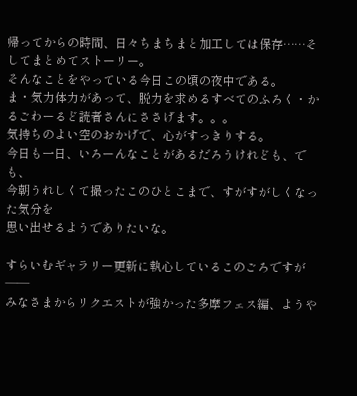帰ってからの時間、日々ちまちまと加工しては保存……そしてまとめてストーリー。
そんなことをやっている今日この頃の夜中である。
ま・気力体力があって、脱力を求めるすべてのふろく・かるごわーるど読者さんにささげます。。。
気持ちのよい空のおかげで、心がすっきりする。
今日も一日、いろーんなことがあるだろうけれども、でも、
今朝うれしくて撮ったこのひとこまで、すがすがしくなった気分を
思い出せるようでありたいな。

すらいむギャラリー更新に執心しているこのごろですが――
みなさまからリクエストが強かった多摩フェス編、ようや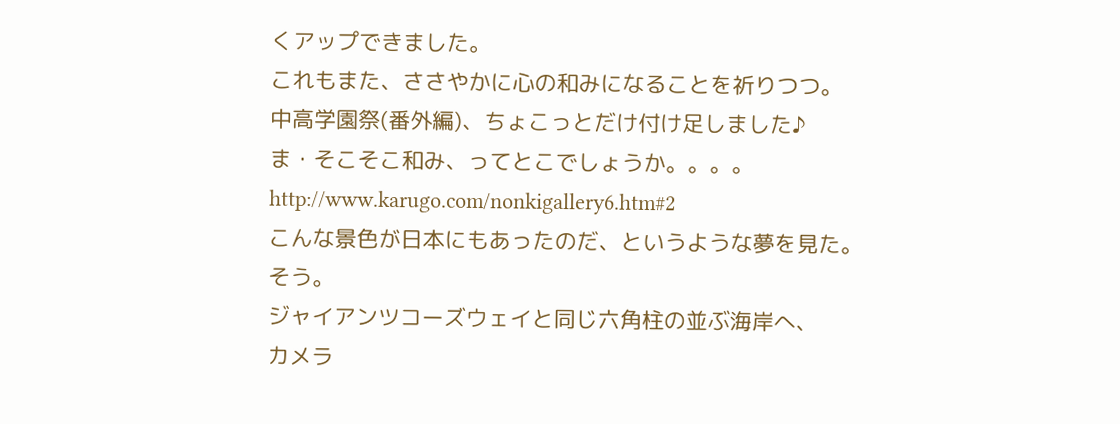くアップできました。
これもまた、ささやかに心の和みになることを祈りつつ。
中高学園祭(番外編)、ちょこっとだけ付け足しました♪
ま・そこそこ和み、ってとこでしょうか。。。。
http://www.karugo.com/nonkigallery6.htm#2
こんな景色が日本にもあったのだ、というような夢を見た。
そう。
ジャイアンツコーズウェイと同じ六角柱の並ぶ海岸へ、
カメラ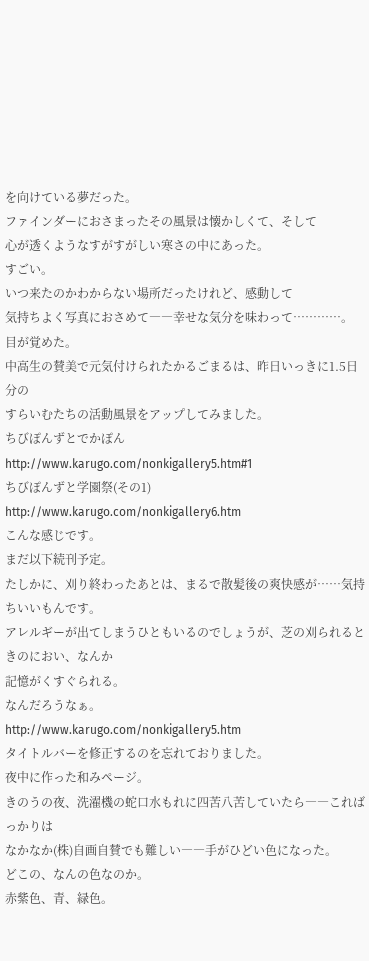を向けている夢だった。
ファインダーにおさまったその風景は懐かしくて、そして
心が透くようなすがすがしい寒さの中にあった。
すごい。
いつ来たのかわからない場所だったけれど、感動して
気持ちよく写真におさめて――幸せな気分を味わって…………。
目が覚めた。
中高生の賛美で元気付けられたかるごまるは、昨日いっきに1.5日分の
すらいむたちの活動風景をアップしてみました。
ちびぽんずとでかぽん
http://www.karugo.com/nonkigallery5.htm#1
ちびぽんずと学園祭(その1)
http://www.karugo.com/nonkigallery6.htm
こんな感じです。
まだ以下続刊予定。
たしかに、刈り終わったあとは、まるで散髪後の爽快感が……気持ちいいもんです。
アレルギーが出てしまうひともいるのでしょうが、芝の刈られるときのにおい、なんか
記憶がくすぐられる。
なんだろうなぁ。
http://www.karugo.com/nonkigallery5.htm
タイトルバーを修正するのを忘れておりました。
夜中に作った和みページ。
きのうの夜、洗濯機の蛇口水もれに四苦八苦していたら――こればっかりは
なかなか(株)自画自賛でも難しい――手がひどい色になった。
どこの、なんの色なのか。
赤紫色、青、緑色。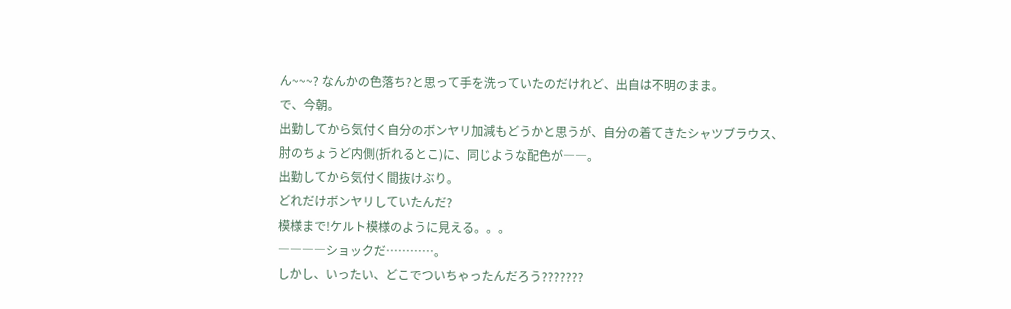ん~~~? なんかの色落ち?と思って手を洗っていたのだけれど、出自は不明のまま。
で、今朝。
出勤してから気付く自分のボンヤリ加減もどうかと思うが、自分の着てきたシャツブラウス、
肘のちょうど内側(折れるとこ)に、同じような配色が――。
出勤してから気付く間抜けぶり。
どれだけボンヤリしていたんだ?
模様まで!ケルト模様のように見える。。。
――――ショックだ…………。
しかし、いったい、どこでついちゃったんだろう???????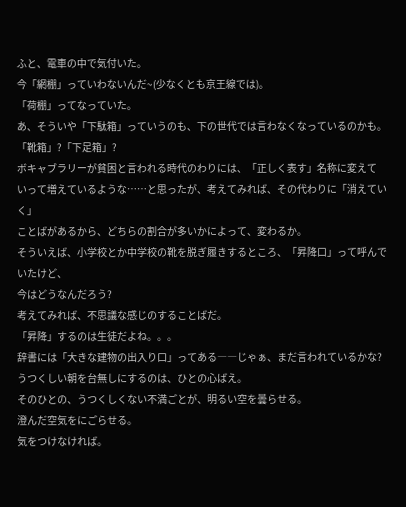ふと、電車の中で気付いた。
今「網棚」っていわないんだ~(少なくとも京王線では)。
「荷棚」ってなっていた。
あ、そういや「下駄箱」っていうのも、下の世代では言わなくなっているのかも。
「靴箱」?「下足箱」?
ボキャブラリーが貧困と言われる時代のわりには、「正しく表す」名称に変えて
いって増えているような……と思ったが、考えてみれば、その代わりに「消えていく」
ことばがあるから、どちらの割合が多いかによって、変わるか。
そういえば、小学校とか中学校の靴を脱ぎ履きするところ、「昇降口」って呼んでいたけど、
今はどうなんだろう?
考えてみれば、不思議な感じのすることばだ。
「昇降」するのは生徒だよね。。。
辞書には「大きな建物の出入り口」ってある――じゃぁ、まだ言われているかな?
うつくしい朝を台無しにするのは、ひとの心ばえ。
そのひとの、うつくしくない不満ごとが、明るい空を曇らせる。
澄んだ空気をにごらせる。
気をつけなければ。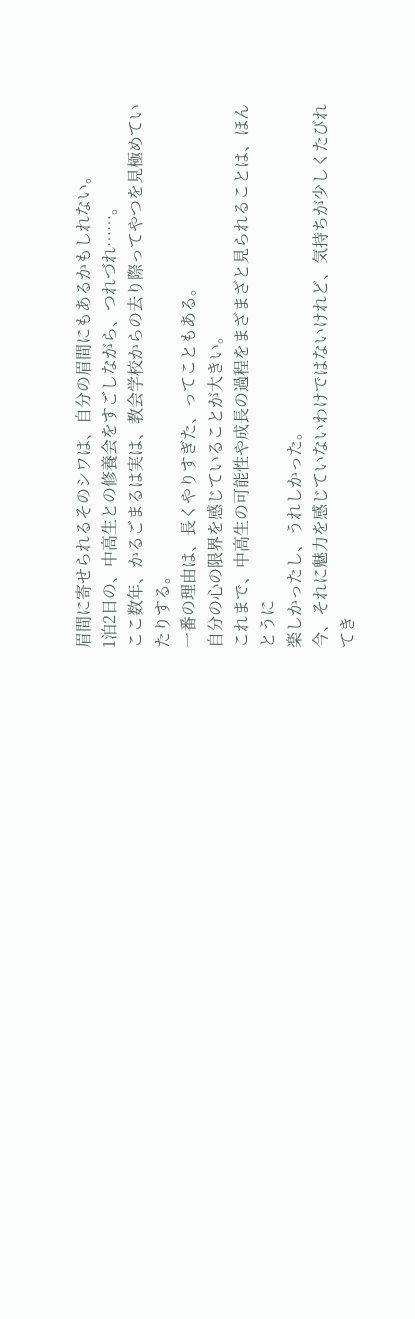眉間に寄せられるそのシワは、自分の眉間にもあるかもしれない。
1泊2日の、中高生との修養会をすごしながら、つれづれ……。
ここ数年、かるごまるは実は、教会学校からの去り際ってやつを見極めていたりする。
一番の理由は、長くやりすぎた、ってこともある。
自分の心の限界を感じていることが大きい。
これまで、中高生の可能性や成長の過程をまざまざと見られることは、ほんとうに
楽しかったし、うれしかった。
今、それに魅力を感じていないわけではないけれど、気持ちが少しくたびれてき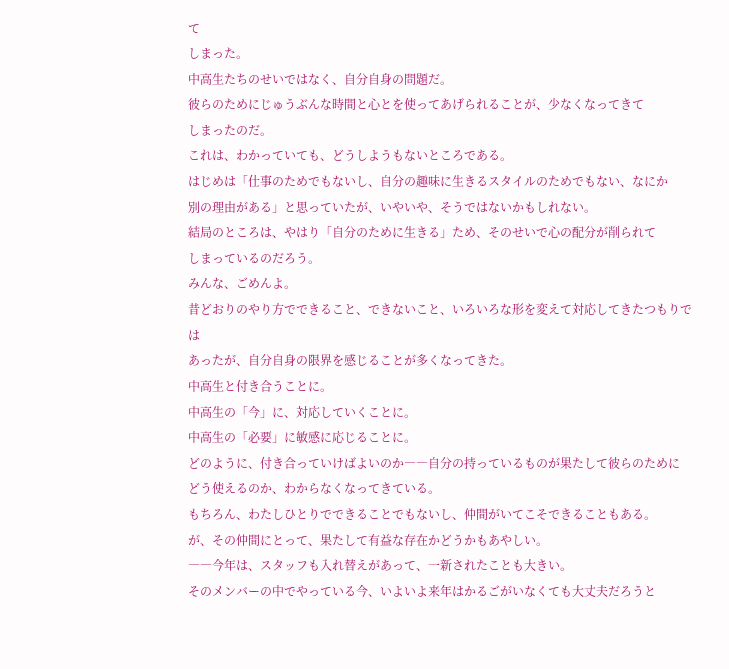て
しまった。
中高生たちのせいではなく、自分自身の問題だ。
彼らのためにじゅうぶんな時間と心とを使ってあげられることが、少なくなってきて
しまったのだ。
これは、わかっていても、どうしようもないところである。
はじめは「仕事のためでもないし、自分の趣味に生きるスタイルのためでもない、なにか
別の理由がある」と思っていたが、いやいや、そうではないかもしれない。
結局のところは、やはり「自分のために生きる」ため、そのせいで心の配分が削られて
しまっているのだろう。
みんな、ごめんよ。
昔どおりのやり方でできること、できないこと、いろいろな形を変えて対応してきたつもりでは
あったが、自分自身の限界を感じることが多くなってきた。
中高生と付き合うことに。
中高生の「今」に、対応していくことに。
中高生の「必要」に敏感に応じることに。
どのように、付き合っていけばよいのか――自分の持っているものが果たして彼らのために
どう使えるのか、わからなくなってきている。
もちろん、わたしひとりでできることでもないし、仲間がいてこそできることもある。
が、その仲間にとって、果たして有益な存在かどうかもあやしい。
――今年は、スタッフも入れ替えがあって、一新されたことも大きい。
そのメンバーの中でやっている今、いよいよ来年はかるごがいなくても大丈夫だろうと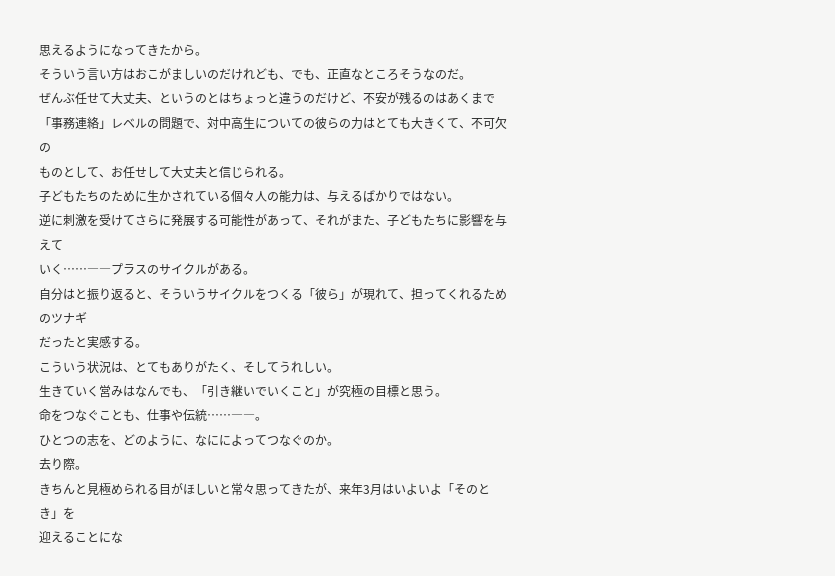思えるようになってきたから。
そういう言い方はおこがましいのだけれども、でも、正直なところそうなのだ。
ぜんぶ任せて大丈夫、というのとはちょっと違うのだけど、不安が残るのはあくまで
「事務連絡」レベルの問題で、対中高生についての彼らの力はとても大きくて、不可欠の
ものとして、お任せして大丈夫と信じられる。
子どもたちのために生かされている個々人の能力は、与えるばかりではない。
逆に刺激を受けてさらに発展する可能性があって、それがまた、子どもたちに影響を与えて
いく……――プラスのサイクルがある。
自分はと振り返ると、そういうサイクルをつくる「彼ら」が現れて、担ってくれるためのツナギ
だったと実感する。
こういう状況は、とてもありがたく、そしてうれしい。
生きていく営みはなんでも、「引き継いでいくこと」が究極の目標と思う。
命をつなぐことも、仕事や伝統……――。
ひとつの志を、どのように、なにによってつなぐのか。
去り際。
きちんと見極められる目がほしいと常々思ってきたが、来年3月はいよいよ「そのとき」を
迎えることにな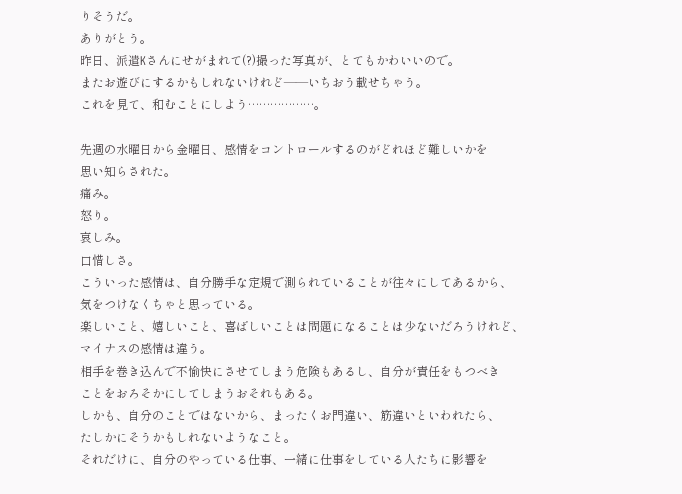りそうだ。
ありがとう。
昨日、派遣Kさんにせがまれて(?)撮った写真が、とてもかわいいので。
またお遊びにするかもしれないけれど――いちおう載せちゃう。
これを見て、和むことにしよう………………。

先週の水曜日から金曜日、感情をコントロールするのがどれほど難しいかを
思い知らされた。
痛み。
怒り。
哀しみ。
口惜しさ。
こういった感情は、自分勝手な定規で測られていることが往々にしてあるから、
気をつけなくちゃと思っている。
楽しいこと、嬉しいこと、喜ばしいことは問題になることは少ないだろうけれど、
マイナスの感情は違う。
相手を巻き込んで不愉快にさせてしまう危険もあるし、自分が責任をもつべき
ことをおろそかにしてしまうおそれもある。
しかも、自分のことではないから、まったくお門違い、筋違いといわれたら、
たしかにそうかもしれないようなこと。
それだけに、自分のやっている仕事、一緒に仕事をしている人たちに影響を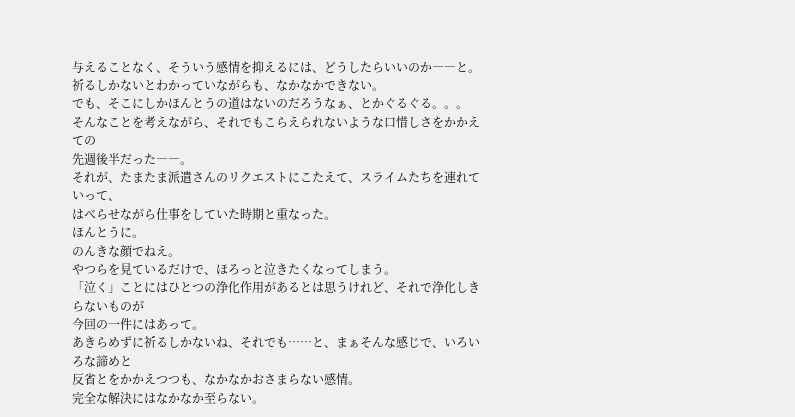与えることなく、そういう感情を抑えるには、どうしたらいいのか――と。
祈るしかないとわかっていながらも、なかなかできない。
でも、そこにしかほんとうの道はないのだろうなぁ、とかぐるぐる。。。
そんなことを考えながら、それでもこらえられないような口惜しさをかかえての
先週後半だった――。
それが、たまたま派遣さんのリクエストにこたえて、スライムたちを連れていって、
はべらせながら仕事をしていた時期と重なった。
ほんとうに。
のんきな顔でねえ。
やつらを見ているだけで、ほろっと泣きたくなってしまう。
「泣く」ことにはひとつの浄化作用があるとは思うけれど、それで浄化しきらないものが
今回の一件にはあって。
あきらめずに祈るしかないね、それでも……と、まぁそんな感じで、いろいろな諦めと
反省とをかかえつつも、なかなかおさまらない感情。
完全な解決にはなかなか至らない。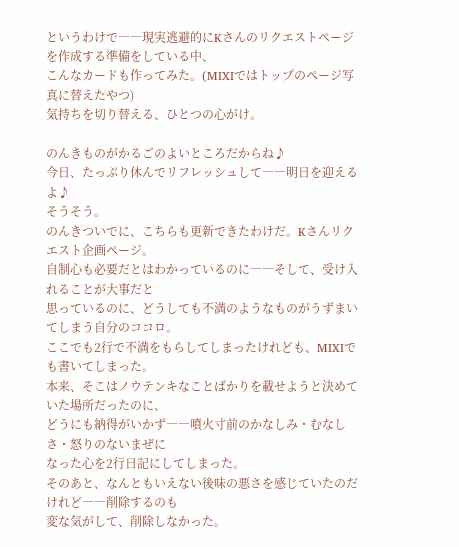というわけで――現実逃避的にKさんのリクエストページを作成する準備をしている中、
こんなカードも作ってみた。(MIXIではトップのページ写真に替えたやつ)
気持ちを切り替える、ひとつの心がけ。

のんきものがかるごのよいところだからね♪
今日、たっぷり休んでリフレッシュして――明日を迎えるよ♪
そうそう。
のんきついでに、こちらも更新できたわけだ。Kさんリクエスト企画ページ。
自制心も必要だとはわかっているのに――そして、受け入れることが大事だと
思っているのに、どうしても不満のようなものがうずまいてしまう自分のココロ。
ここでも2行で不満をもらしてしまったけれども、MIXIでも書いてしまった。
本来、そこはノウテンキなことばかりを載せようと決めていた場所だったのに、
どうにも納得がいかず――噴火寸前のかなしみ・むなしさ・怒りのないまぜに
なった心を2行日記にしてしまった。
そのあと、なんともいえない後味の悪さを感じていたのだけれど――削除するのも
変な気がして、削除しなかった。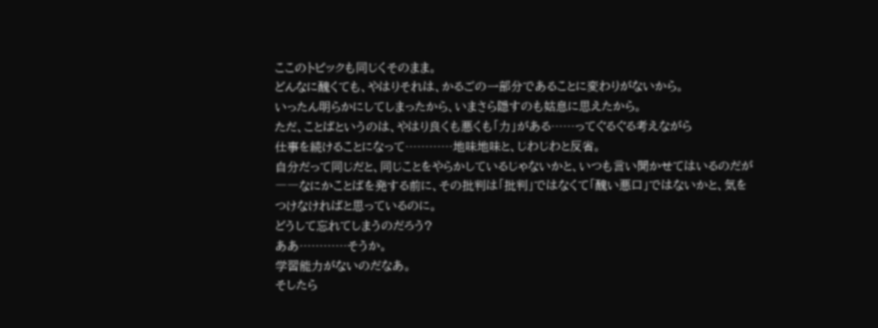ここのトピックも同じくそのまま。
どんなに醜くても、やはりそれは、かるごの一部分であることに変わりがないから。
いったん明らかにしてしまったから、いまさら隠すのも姑息に思えたから。
ただ、ことばというのは、やはり良くも悪くも「力」がある……ってぐるぐる考えながら
仕事を続けることになって…………地味地味と、じわじわと反省。
自分だって同じだと、同じことをやらかしているじゃないかと、いつも言い聞かせてはいるのだが
――なにかことばを発する前に、その批判は「批判」ではなくて「醜い悪口」ではないかと、気を
つけなければと思っているのに。
どうして忘れてしまうのだろう?
ああ…………そうか。
学習能力がないのだなあ。
そしたら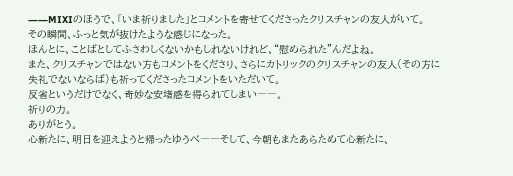――MIXIのほうで、「いま祈りました」とコメントを寄せてくださったクリスチャンの友人がいて。
その瞬間、ふっと気が抜けたような感じになった。
ほんとに、ことばとしてふさわしくないかもしれないけれど、“慰められた”んだよね。
また、クリスチャンではない方もコメントをくださり、さらにカトリックのクリスチャンの友人(その方に
失礼でないならば)も祈ってくださったコメントをいただいて。
反省というだけでなく、奇妙な安堵感を得られてしまい――。
祈りの力。
ありがとう。
心新たに、明日を迎えようと帰ったゆうべ――そして、今朝もまたあらためて心新たに、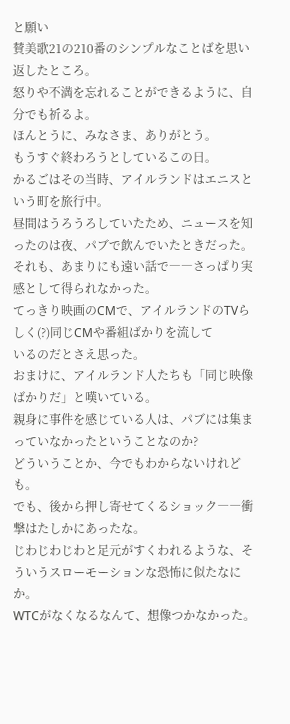と願い
賛美歌21の210番のシンプルなことばを思い返したところ。
怒りや不満を忘れることができるように、自分でも祈るよ。
ほんとうに、みなさま、ありがとう。
もうすぐ終わろうとしているこの日。
かるごはその当時、アイルランドはエニスという町を旅行中。
昼間はうろうろしていたため、ニュースを知ったのは夜、パブで飲んでいたときだった。
それも、あまりにも遠い話で――さっぱり実感として得られなかった。
てっきり映画のCMで、アイルランドのTVらしく(?)同じCMや番組ばかりを流して
いるのだとさえ思った。
おまけに、アイルランド人たちも「同じ映像ばかりだ」と嘆いている。
親身に事件を感じている人は、パブには集まっていなかったということなのか?
どういうことか、今でもわからないけれども。
でも、後から押し寄せてくるショック――衝撃はたしかにあったな。
じわじわじわと足元がすくわれるような、そういうスローモーションな恐怖に似たなにか。
WTCがなくなるなんて、想像つかなかった。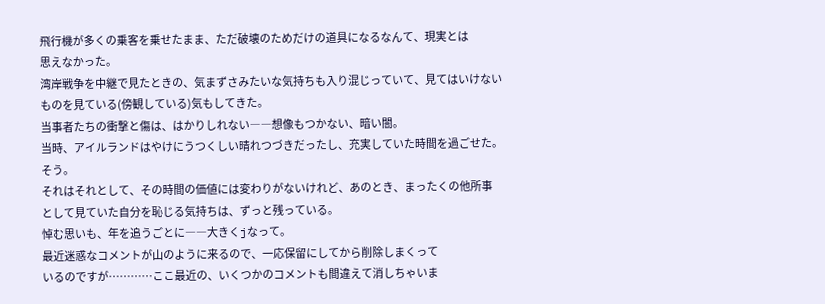飛行機が多くの乗客を乗せたまま、ただ破壊のためだけの道具になるなんて、現実とは
思えなかった。
湾岸戦争を中継で見たときの、気まずさみたいな気持ちも入り混じっていて、見てはいけない
ものを見ている(傍観している)気もしてきた。
当事者たちの衝撃と傷は、はかりしれない――想像もつかない、暗い闇。
当時、アイルランドはやけにうつくしい晴れつづきだったし、充実していた時間を過ごせた。
そう。
それはそれとして、その時間の価値には変わりがないけれど、あのとき、まったくの他所事
として見ていた自分を恥じる気持ちは、ずっと残っている。
悼む思いも、年を追うごとに――大きくjなって。
最近迷惑なコメントが山のように来るので、一応保留にしてから削除しまくって
いるのですが…………ここ最近の、いくつかのコメントも間違えて消しちゃいま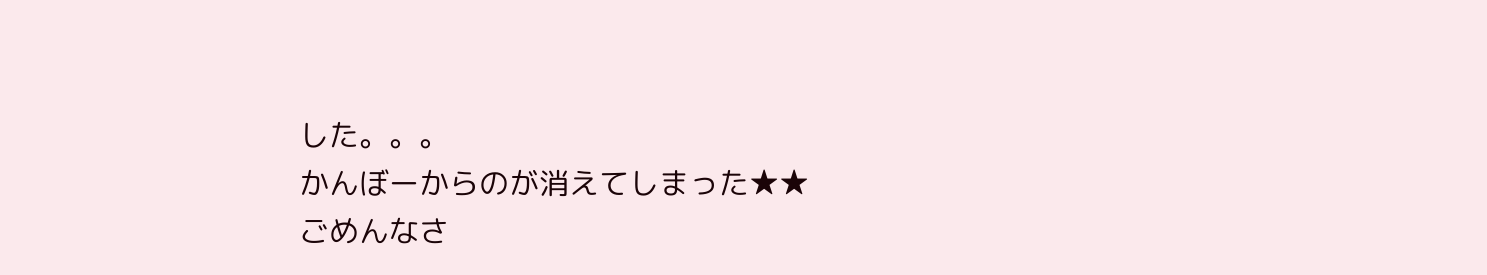した。。。
かんぼーからのが消えてしまった★★
ごめんなさ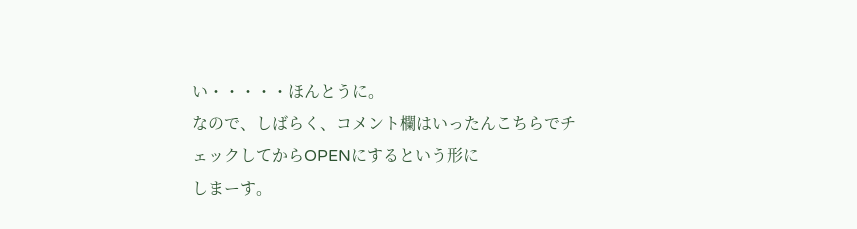い・・・・・ほんとうに。
なので、しばらく、コメント欄はいったんこちらでチェックしてからOPENにするという形に
しまーす。